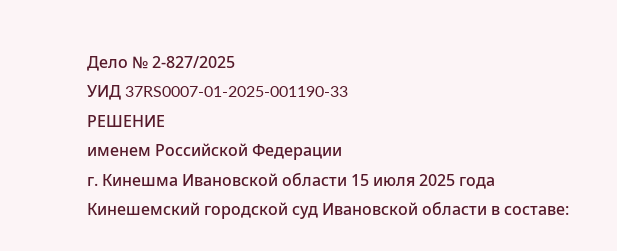Дело № 2-827/2025
УИД 37RS0007-01-2025-001190-33
РЕШЕНИЕ
именем Российской Федерации
г. Кинешма Ивановской области 15 июля 2025 года
Кинешемский городской суд Ивановской области в составе: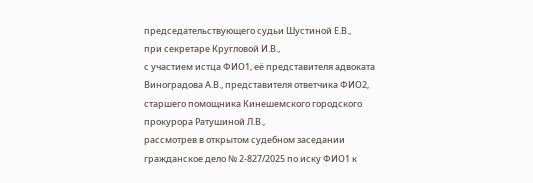председательствующего судьи Шустиной Е.В.,
при секретаре Кругловой И.В.,
с участием истца ФИО1, её представителя адвоката Виноградова А.В., представителя ответчика ФИО2, старшего помощника Кинешемского городского прокурора Ратушиной Л.В.,
рассмотрев в открытом судебном заседании гражданское дело № 2-827/2025 по иску ФИО1 к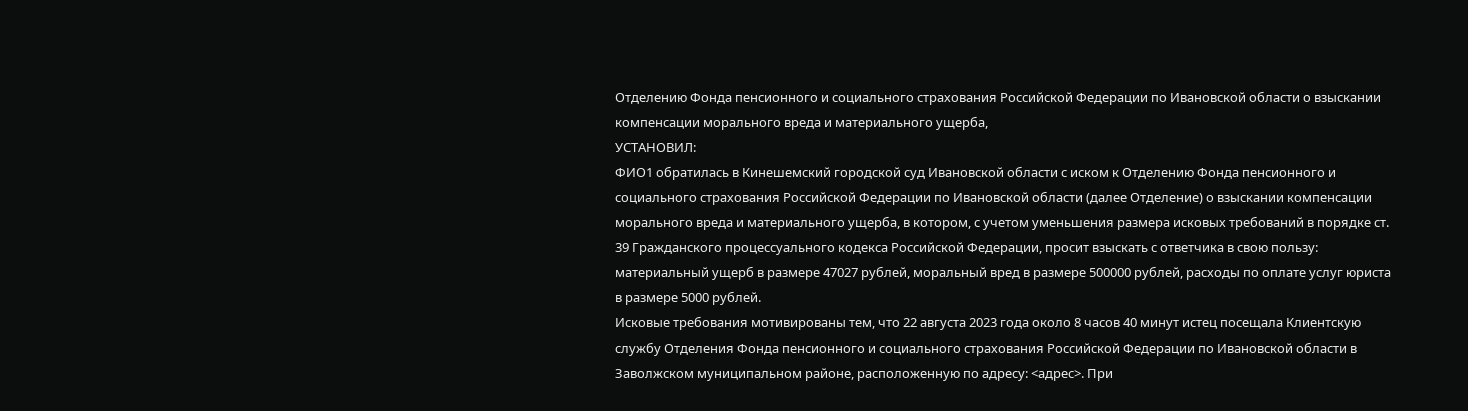Отделению Фонда пенсионного и социального страхования Российской Федерации по Ивановской области о взыскании компенсации морального вреда и материального ущерба,
УСТАНОВИЛ:
ФИО1 обратилась в Кинешемский городской суд Ивановской области с иском к Отделению Фонда пенсионного и социального страхования Российской Федерации по Ивановской области (далее Отделение) о взыскании компенсации морального вреда и материального ущерба, в котором, с учетом уменьшения размера исковых требований в порядке ст. 39 Гражданского процессуального кодекса Российской Федерации, просит взыскать с ответчика в свою пользу: материальный ущерб в размере 47027 рублей, моральный вред в размере 500000 рублей, расходы по оплате услуг юриста в размере 5000 рублей.
Исковые требования мотивированы тем, что 22 августа 2023 года около 8 часов 40 минут истец посещала Клиентскую службу Отделения Фонда пенсионного и социального страхования Российской Федерации по Ивановской области в Заволжском муниципальном районе, расположенную по адресу: <адрес>. При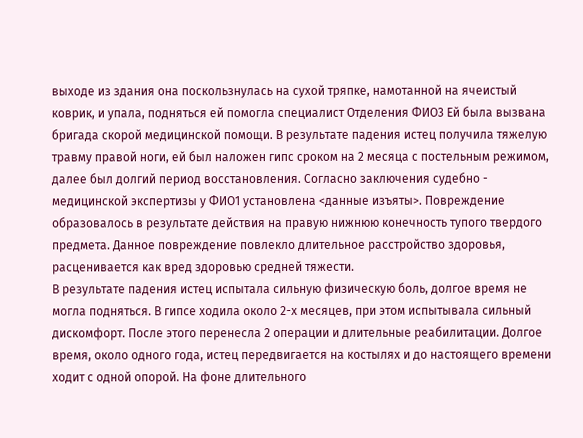выходе из здания она поскользнулась на сухой тряпке, намотанной на ячеистый коврик, и упала, подняться ей помогла специалист Отделения ФИО3 Ей была вызвана бригада скорой медицинской помощи. В результате падения истец получила тяжелую травму правой ноги, ей был наложен гипс сроком на 2 месяца с постельным режимом, далее был долгий период восстановления. Согласно заключения судебно - медицинской экспертизы у ФИО1 установлена <данные изъяты>. Повреждение образовалось в результате действия на правую нижнюю конечность тупого твердого предмета. Данное повреждение повлекло длительное расстройство здоровья, расценивается как вред здоровью средней тяжести.
В результате падения истец испытала сильную физическую боль, долгое время не могла подняться. В гипсе ходила около 2-х месяцев, при этом испытывала сильный дискомфорт. После этого перенесла 2 операции и длительные реабилитации. Долгое время, около одного года, истец передвигается на костылях и до настоящего времени ходит с одной опорой. На фоне длительного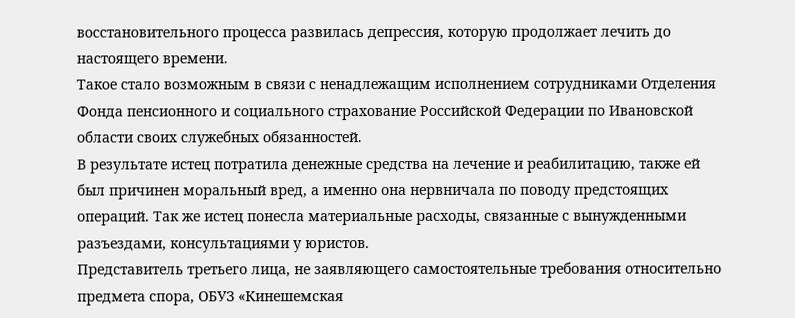восстановительного процесса развилась депрессия, которую продолжает лечить до настоящего времени.
Такое стало возможным в связи с ненадлежащим исполнением сотрудниками Отделения Фонда пенсионного и социального страхование Российской Федерации по Ивановской области своих служебных обязанностей.
В результате истец потратила денежные средства на лечение и реабилитацию, также ей был причинен моральный вред, а именно она нервничала по поводу предстоящих операций. Так же истец понесла материальные расходы, связанные с вынужденными разъездами, консультациями у юристов.
Представитель третьего лица, не заявляющего самостоятельные требования относительно предмета спора, ОБУЗ «Кинешемская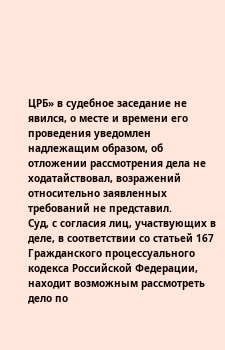ЦРБ» в судебное заседание не явился, о месте и времени его проведения уведомлен надлежащим образом, об отложении рассмотрения дела не ходатайствовал, возражений относительно заявленных требований не представил.
Суд, с согласия лиц, участвующих в деле, в соответствии со статьей 167 Гражданского процессуального кодекса Российской Федерации, находит возможным рассмотреть дело по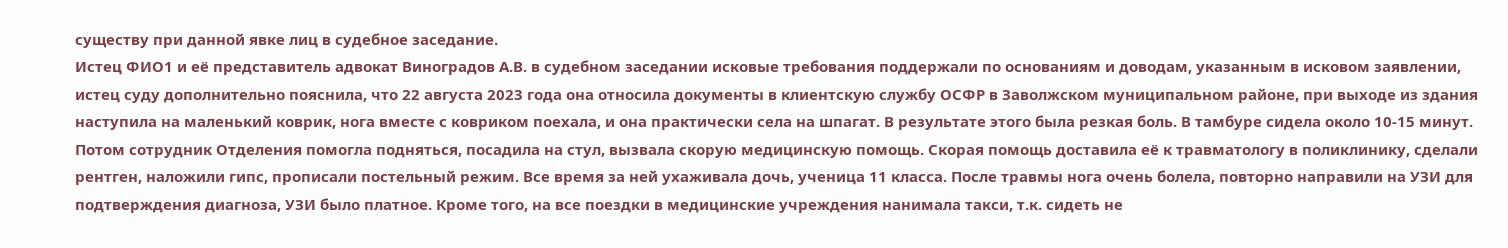существу при данной явке лиц в судебное заседание.
Истец ФИО1 и её представитель адвокат Виноградов А.В. в судебном заседании исковые требования поддержали по основаниям и доводам, указанным в исковом заявлении, истец суду дополнительно пояснила, что 22 августа 2023 года она относила документы в клиентскую службу ОСФР в Заволжском муниципальном районе, при выходе из здания наступила на маленький коврик, нога вместе с ковриком поехала, и она практически села на шпагат. В результате этого была резкая боль. В тамбуре сидела около 10-15 минут. Потом сотрудник Отделения помогла подняться, посадила на стул, вызвала скорую медицинскую помощь. Скорая помощь доставила её к травматологу в поликлинику, сделали рентген, наложили гипс, прописали постельный режим. Все время за ней ухаживала дочь, ученица 11 класса. После травмы нога очень болела, повторно направили на УЗИ для подтверждения диагноза, УЗИ было платное. Кроме того, на все поездки в медицинские учреждения нанимала такси, т.к. сидеть не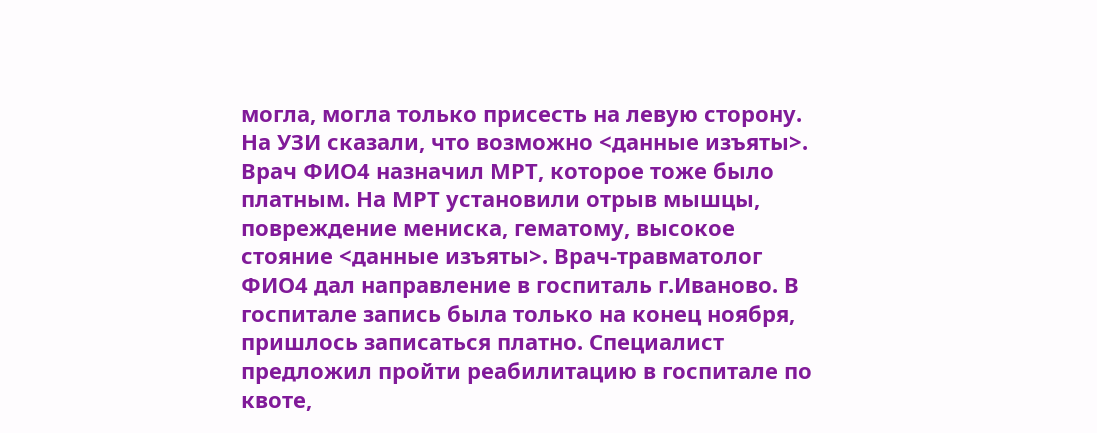могла, могла только присесть на левую сторону. На УЗИ сказали, что возможно <данные изъяты>. Врач ФИО4 назначил МРТ, которое тоже было платным. На МРТ установили отрыв мышцы, повреждение мениска, гематому, высокое стояние <данные изъяты>. Врач-травматолог ФИО4 дал направление в госпиталь г.Иваново. В госпитале запись была только на конец ноября, пришлось записаться платно. Специалист предложил пройти реабилитацию в госпитале по квоте,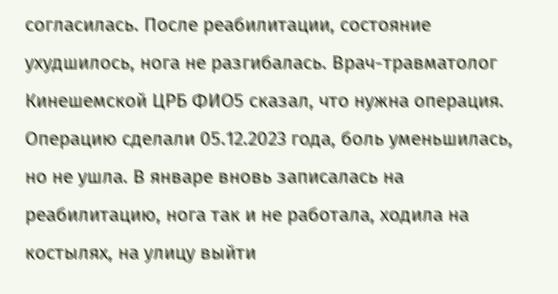согласилась. После реабилитации, состояние ухудшилось, нога не разгибалась. Врач-травматолог Кинешемской ЦРБ ФИО5 сказал, что нужна операция. Операцию сделали 05.12.2023 года, боль уменьшилась, но не ушла. В январе вновь записалась на реабилитацию, нога так и не работала, ходила на костылях, на улицу выйти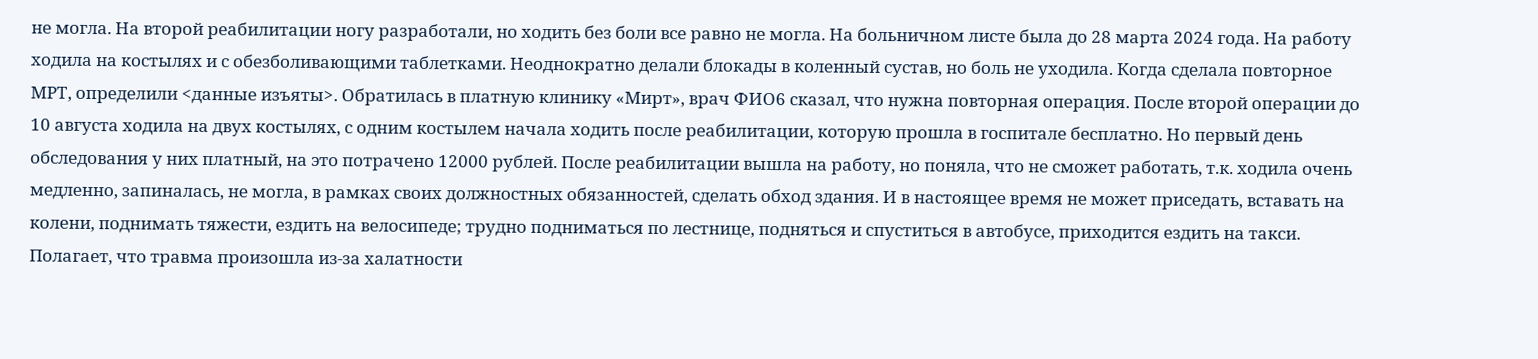не могла. На второй реабилитации ногу разработали, но ходить без боли все равно не могла. На больничном листе была до 28 марта 2024 года. На работу ходила на костылях и с обезболивающими таблетками. Неоднократно делали блокады в коленный сустав, но боль не уходила. Когда сделала повторное МРТ, определили <данные изъяты>. Обратилась в платную клинику «Мирт», врач ФИО6 сказал, что нужна повторная операция. После второй операции до 10 августа ходила на двух костылях, с одним костылем начала ходить после реабилитации, которую прошла в госпитале бесплатно. Но первый день обследования у них платный, на это потрачено 12000 рублей. После реабилитации вышла на работу, но поняла, что не сможет работать, т.к. ходила очень медленно, запиналась, не могла, в рамках своих должностных обязанностей, сделать обход здания. И в настоящее время не может приседать, вставать на колени, поднимать тяжести, ездить на велосипеде; трудно подниматься по лестнице, подняться и спуститься в автобусе, приходится ездить на такси. Полагает, что травма произошла из-за халатности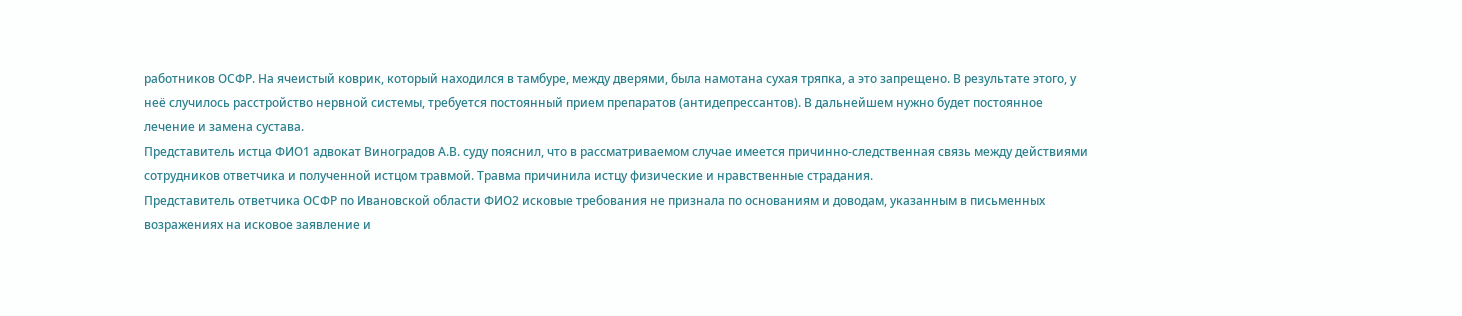работников ОСФР. На ячеистый коврик, который находился в тамбуре, между дверями, была намотана сухая тряпка, а это запрещено. В результате этого, у неё случилось расстройство нервной системы, требуется постоянный прием препаратов (антидепрессантов). В дальнейшем нужно будет постоянное лечение и замена сустава.
Представитель истца ФИО1 адвокат Виноградов А.В. суду пояснил, что в рассматриваемом случае имеется причинно-следственная связь между действиями сотрудников ответчика и полученной истцом травмой. Травма причинила истцу физические и нравственные страдания.
Представитель ответчика ОСФР по Ивановской области ФИО2 исковые требования не признала по основаниям и доводам, указанным в письменных возражениях на исковое заявление и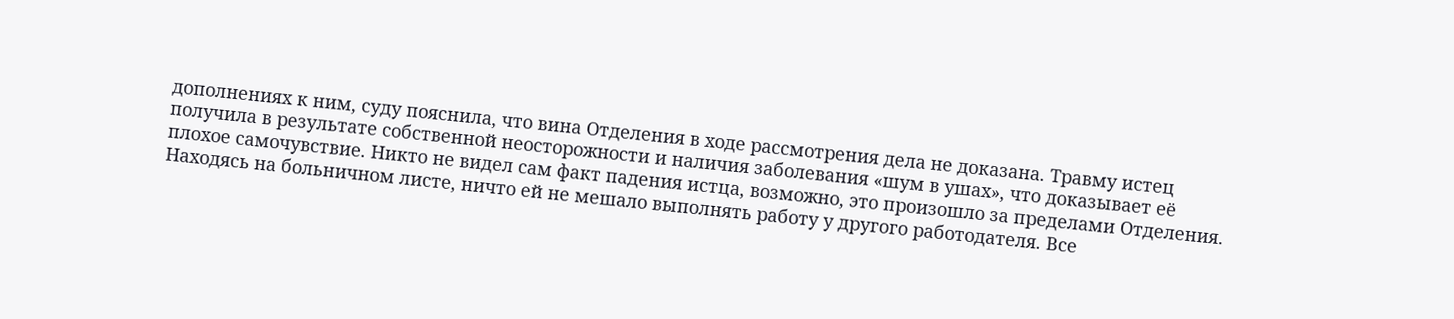дополнениях к ним, суду пояснила, что вина Отделения в ходе рассмотрения дела не доказана. Травму истец получила в результате собственной неосторожности и наличия заболевания «шум в ушах», что доказывает её плохое самочувствие. Никто не видел сам факт падения истца, возможно, это произошло за пределами Отделения. Находясь на больничном листе, ничто ей не мешало выполнять работу у другого работодателя. Все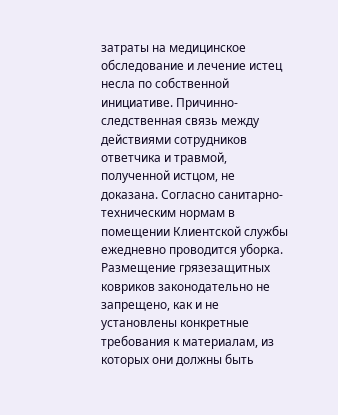затраты на медицинское обследование и лечение истец несла по собственной инициативе. Причинно-следственная связь между действиями сотрудников ответчика и травмой, полученной истцом, не доказана. Согласно санитарно-техническим нормам в помещении Клиентской службы ежедневно проводится уборка. Размещение грязезащитных ковриков законодательно не запрещено, как и не установлены конкретные требования к материалам, из которых они должны быть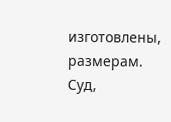изготовлены, размерам.
Суд,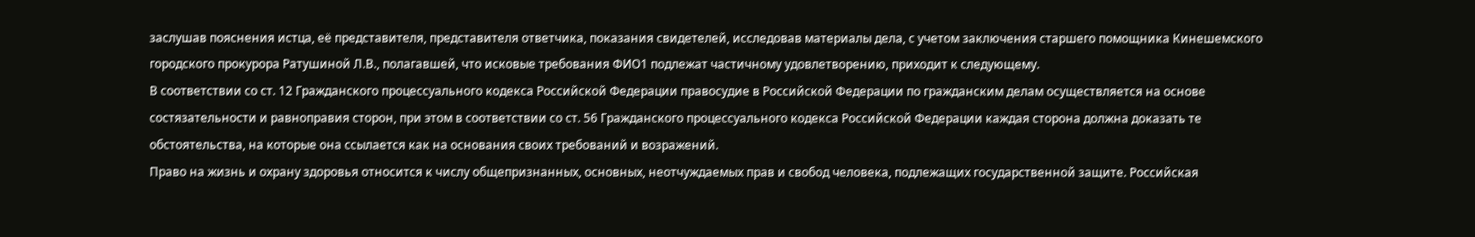заслушав пояснения истца, её представителя, представителя ответчика, показания свидетелей, исследовав материалы дела, с учетом заключения старшего помощника Кинешемского городского прокурора Ратушиной Л.В., полагавшей, что исковые требования ФИО1 подлежат частичному удовлетворению, приходит к следующему.
В соответствии со ст. 12 Гражданского процессуального кодекса Российской Федерации правосудие в Российской Федерации по гражданским делам осуществляется на основе состязательности и равноправия сторон, при этом в соответствии со ст. 56 Гражданского процессуального кодекса Российской Федерации каждая сторона должна доказать те обстоятельства, на которые она ссылается как на основания своих требований и возражений.
Право на жизнь и охрану здоровья относится к числу общепризнанных, основных, неотчуждаемых прав и свобод человека, подлежащих государственной защите. Российская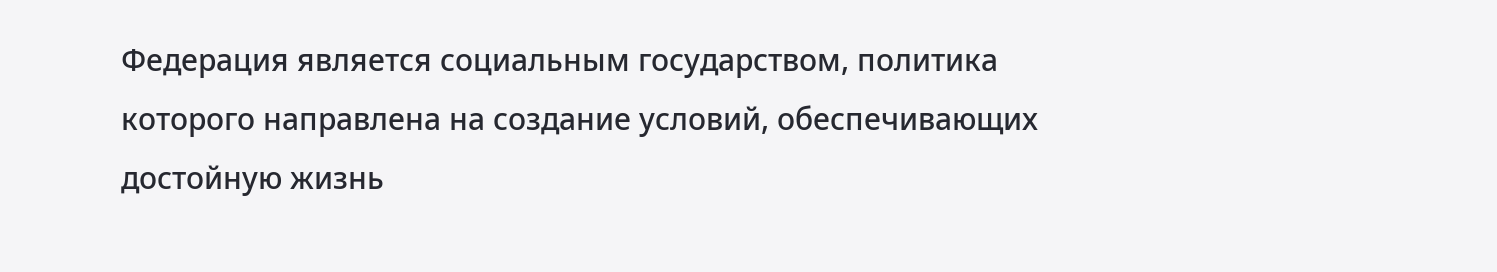Федерация является социальным государством, политика которого направлена на создание условий, обеспечивающих достойную жизнь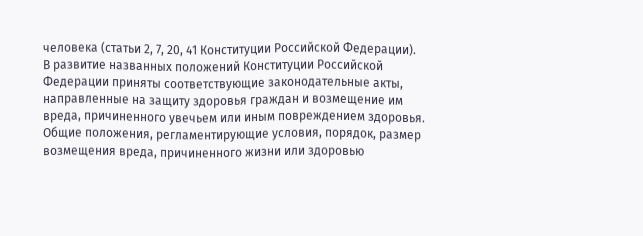человека (статьи 2, 7, 20, 41 Конституции Российской Федерации).
В развитие названных положений Конституции Российской Федерации приняты соответствующие законодательные акты, направленные на защиту здоровья граждан и возмещение им вреда, причиненного увечьем или иным повреждением здоровья. Общие положения, регламентирующие условия, порядок, размер возмещения вреда, причиненного жизни или здоровью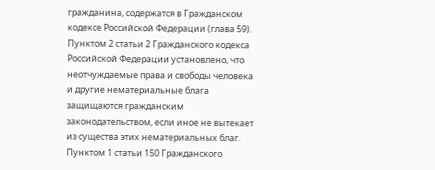гражданина, содержатся в Гражданском кодексе Российской Федерации (глава 59).
Пунктом 2 статьи 2 Гражданского кодекса Российской Федерации установлено, что неотчуждаемые права и свободы человека и другие нематериальные блага защищаются гражданским законодательством, если иное не вытекает из существа этих нематериальных благ.
Пунктом 1 статьи 150 Гражданского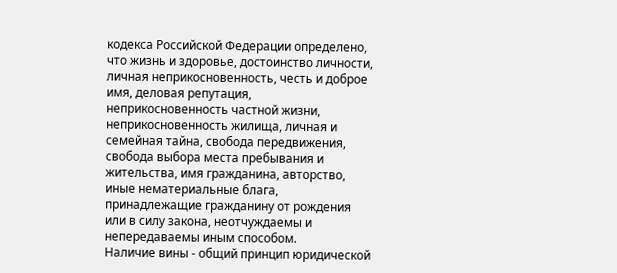кодекса Российской Федерации определено, что жизнь и здоровье, достоинство личности, личная неприкосновенность, честь и доброе имя, деловая репутация, неприкосновенность частной жизни, неприкосновенность жилища, личная и семейная тайна, свобода передвижения, свобода выбора места пребывания и жительства, имя гражданина, авторство, иные нематериальные блага, принадлежащие гражданину от рождения или в силу закона, неотчуждаемы и непередаваемы иным способом.
Наличие вины - общий принцип юридической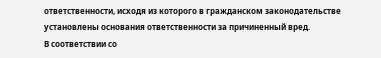ответственности, исходя из которого в гражданском законодательстве установлены основания ответственности за причиненный вред.
В соответствии со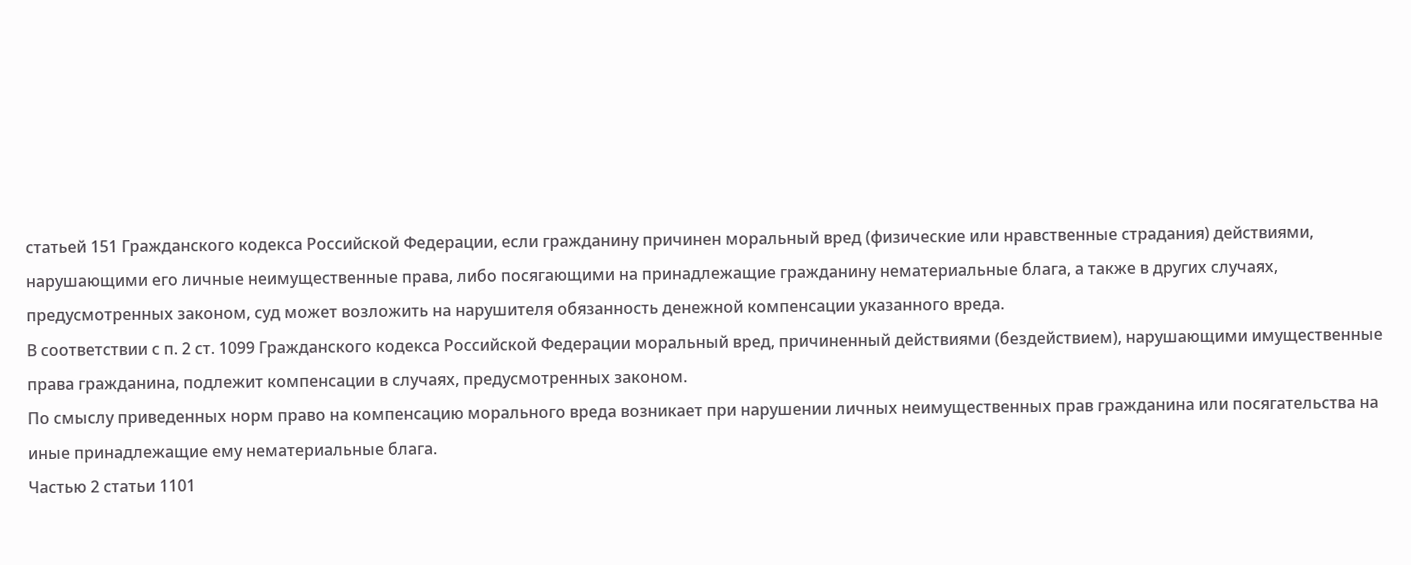статьей 151 Гражданского кодекса Российской Федерации, если гражданину причинен моральный вред (физические или нравственные страдания) действиями, нарушающими его личные неимущественные права, либо посягающими на принадлежащие гражданину нематериальные блага, а также в других случаях, предусмотренных законом, суд может возложить на нарушителя обязанность денежной компенсации указанного вреда.
В соответствии с п. 2 ст. 1099 Гражданского кодекса Российской Федерации моральный вред, причиненный действиями (бездействием), нарушающими имущественные права гражданина, подлежит компенсации в случаях, предусмотренных законом.
По смыслу приведенных норм право на компенсацию морального вреда возникает при нарушении личных неимущественных прав гражданина или посягательства на иные принадлежащие ему нематериальные блага.
Частью 2 статьи 1101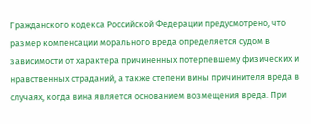Гражданского кодекса Российской Федерации предусмотрено, что размер компенсации морального вреда определяется судом в зависимости от характера причиненных потерпевшему физических и нравственных страданий, а также степени вины причинителя вреда в случаях, когда вина является основанием возмещения вреда. При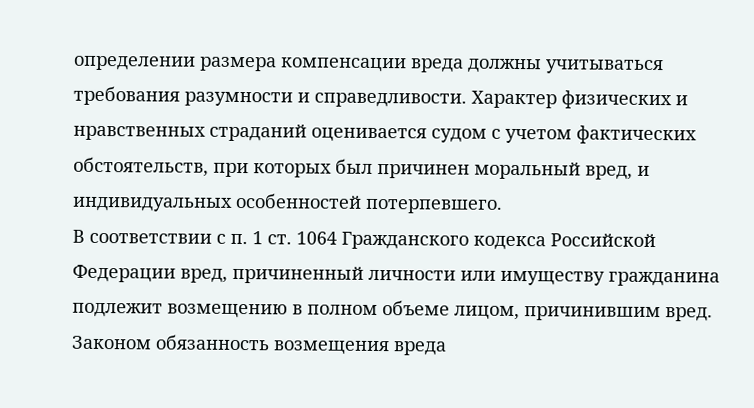определении размера компенсации вреда должны учитываться требования разумности и справедливости. Характер физических и нравственных страданий оценивается судом с учетом фактических обстоятельств, при которых был причинен моральный вред, и индивидуальных особенностей потерпевшего.
В соответствии с п. 1 ст. 1064 Гражданского кодекса Российской Федерации вред, причиненный личности или имуществу гражданина подлежит возмещению в полном объеме лицом, причинившим вред. Законом обязанность возмещения вреда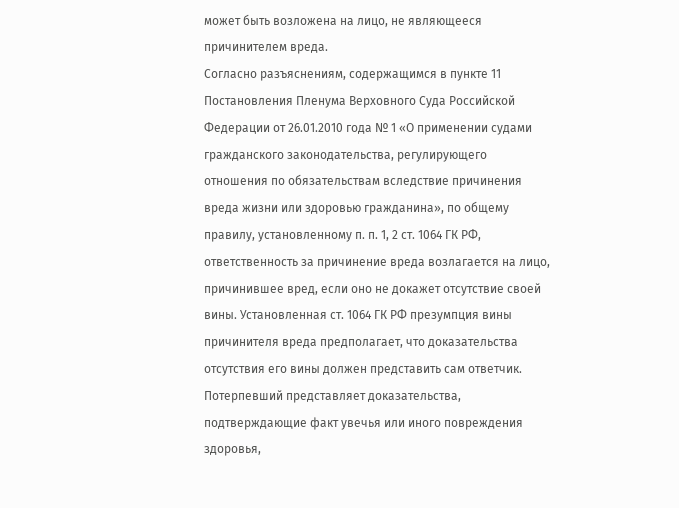может быть возложена на лицо, не являющееся причинителем вреда.
Согласно разъяснениям, содержащимся в пункте 11 Постановления Пленума Верховного Суда Российской Федерации от 26.01.2010 года № 1 «О применении судами гражданского законодательства, регулирующего отношения по обязательствам вследствие причинения вреда жизни или здоровью гражданина», по общему правилу, установленному п. п. 1, 2 ст. 1064 ГК РФ, ответственность за причинение вреда возлагается на лицо, причинившее вред, если оно не докажет отсутствие своей вины. Установленная ст. 1064 ГК РФ презумпция вины причинителя вреда предполагает, что доказательства отсутствия его вины должен представить сам ответчик. Потерпевший представляет доказательства, подтверждающие факт увечья или иного повреждения здоровья,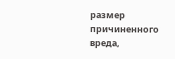размер причиненного вреда,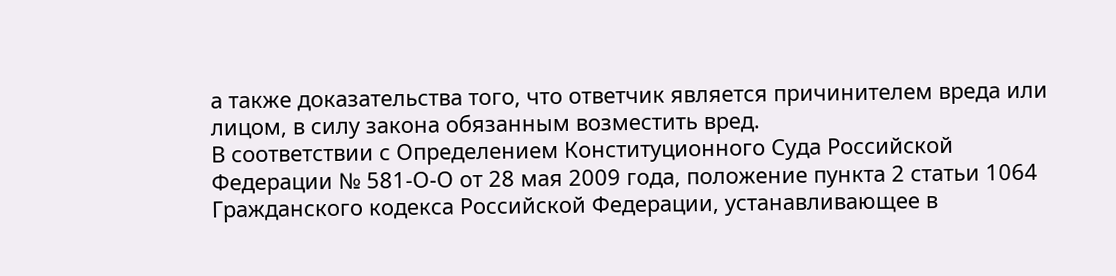а также доказательства того, что ответчик является причинителем вреда или лицом, в силу закона обязанным возместить вред.
В соответствии с Определением Конституционного Суда Российской Федерации № 581-О-О от 28 мая 2009 года, положение пункта 2 статьи 1064 Гражданского кодекса Российской Федерации, устанавливающее в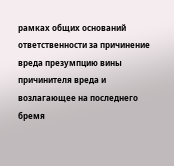рамках общих оснований ответственности за причинение вреда презумпцию вины причинителя вреда и возлагающее на последнего бремя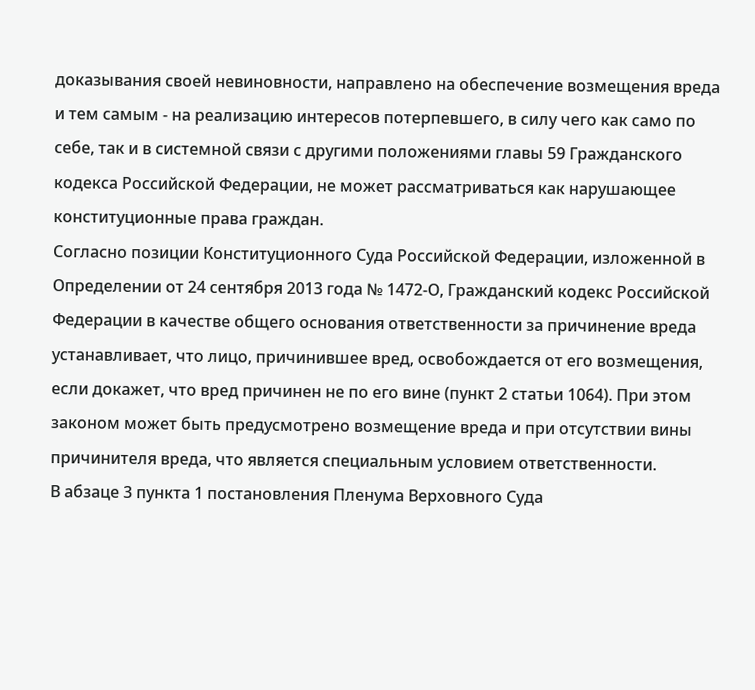доказывания своей невиновности, направлено на обеспечение возмещения вреда и тем самым - на реализацию интересов потерпевшего, в силу чего как само по себе, так и в системной связи с другими положениями главы 59 Гражданского кодекса Российской Федерации, не может рассматриваться как нарушающее конституционные права граждан.
Согласно позиции Конституционного Суда Российской Федерации, изложенной в Определении от 24 сентября 2013 года № 1472-О, Гражданский кодекс Российской Федерации в качестве общего основания ответственности за причинение вреда устанавливает, что лицо, причинившее вред, освобождается от его возмещения, если докажет, что вред причинен не по его вине (пункт 2 статьи 1064). При этом законом может быть предусмотрено возмещение вреда и при отсутствии вины причинителя вреда, что является специальным условием ответственности.
В абзаце 3 пункта 1 постановления Пленума Верховного Суда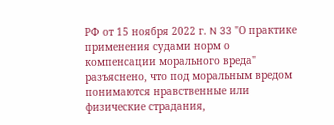РФ от 15 ноября 2022 г. N 33 "О практике применения судами норм о компенсации морального вреда" разъяснено, что под моральным вредом понимаются нравственные или физические страдания,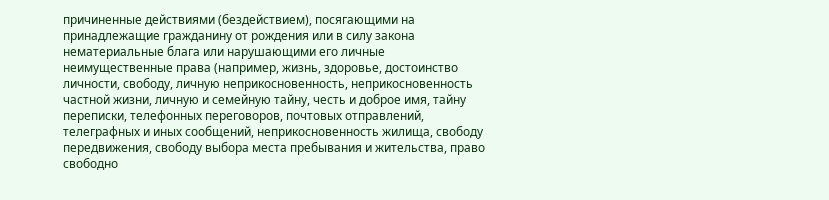причиненные действиями (бездействием), посягающими на принадлежащие гражданину от рождения или в силу закона нематериальные блага или нарушающими его личные неимущественные права (например, жизнь, здоровье, достоинство личности, свободу, личную неприкосновенность, неприкосновенность частной жизни, личную и семейную тайну, честь и доброе имя, тайну переписки, телефонных переговоров, почтовых отправлений, телеграфных и иных сообщений, неприкосновенность жилища, свободу передвижения, свободу выбора места пребывания и жительства, право свободно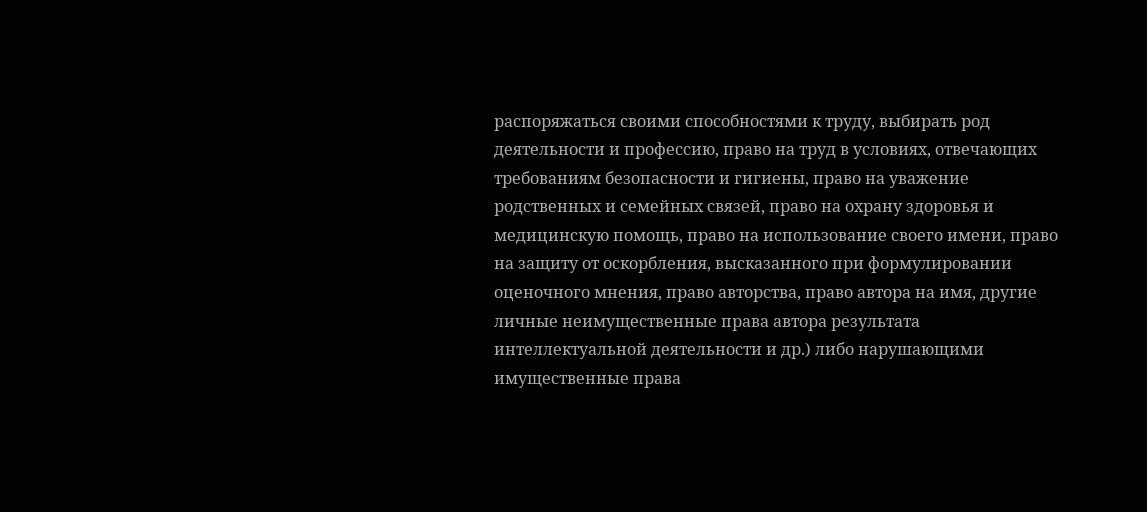распоряжаться своими способностями к труду, выбирать род деятельности и профессию, право на труд в условиях, отвечающих требованиям безопасности и гигиены, право на уважение родственных и семейных связей, право на охрану здоровья и медицинскую помощь, право на использование своего имени, право на защиту от оскорбления, высказанного при формулировании оценочного мнения, право авторства, право автора на имя, другие личные неимущественные права автора результата интеллектуальной деятельности и др.) либо нарушающими имущественные права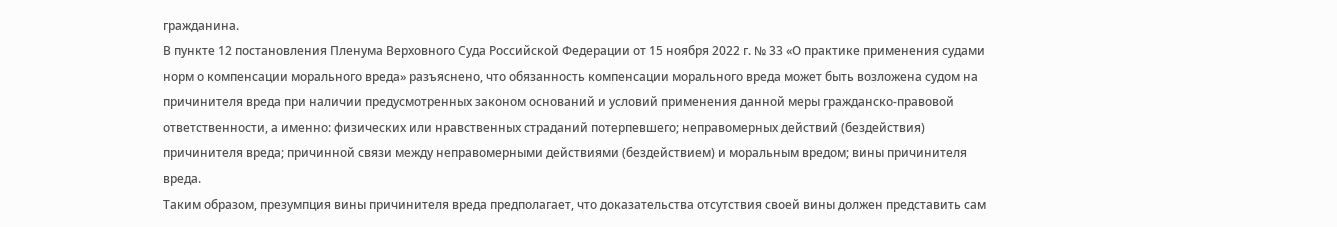гражданина.
В пункте 12 постановления Пленума Верховного Суда Российской Федерации от 15 ноября 2022 г. № 33 «О практике применения судами норм о компенсации морального вреда» разъяснено, что обязанность компенсации морального вреда может быть возложена судом на причинителя вреда при наличии предусмотренных законом оснований и условий применения данной меры гражданско-правовой ответственности, а именно: физических или нравственных страданий потерпевшего; неправомерных действий (бездействия) причинителя вреда; причинной связи между неправомерными действиями (бездействием) и моральным вредом; вины причинителя вреда.
Таким образом, презумпция вины причинителя вреда предполагает, что доказательства отсутствия своей вины должен представить сам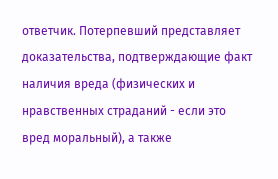ответчик. Потерпевший представляет доказательства, подтверждающие факт наличия вреда (физических и нравственных страданий - если это вред моральный), а также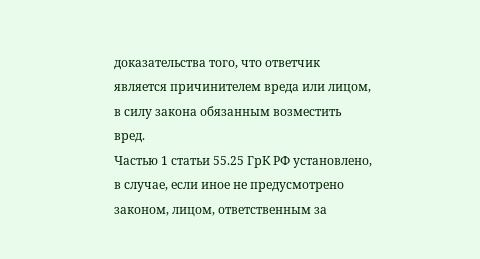доказательства того, что ответчик является причинителем вреда или лицом, в силу закона обязанным возместить вред.
Частью 1 статьи 55.25 ГрК РФ установлено, в случае, если иное не предусмотрено законом, лицом, ответственным за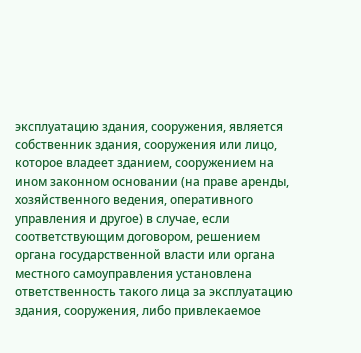эксплуатацию здания, сооружения, является собственник здания, сооружения или лицо, которое владеет зданием, сооружением на ином законном основании (на праве аренды, хозяйственного ведения, оперативного управления и другое) в случае, если соответствующим договором, решением органа государственной власти или органа местного самоуправления установлена ответственность такого лица за эксплуатацию здания, сооружения, либо привлекаемое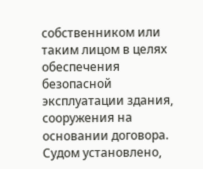собственником или таким лицом в целях обеспечения безопасной эксплуатации здания, сооружения на основании договора.
Судом установлено,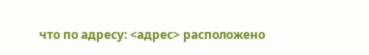что по адресу: <адрес> расположено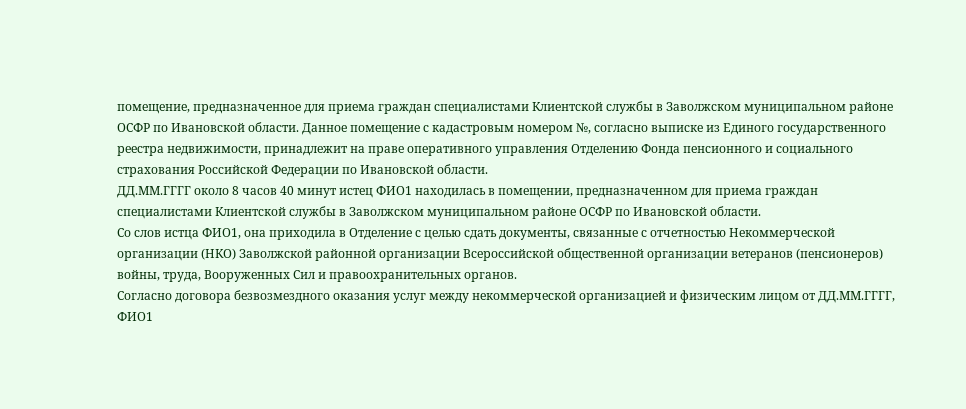помещение, предназначенное для приема граждан специалистами Клиентской службы в Заволжском муниципальном районе ОСФР по Ивановской области. Данное помещение с кадастровым номером №, согласно выписке из Единого государственного реестра недвижимости, принадлежит на праве оперативного управления Отделению Фонда пенсионного и социального страхования Российской Федерации по Ивановской области.
ДД.ММ.ГГГГ около 8 часов 40 минут истец ФИО1 находилась в помещении, предназначенном для приема граждан специалистами Клиентской службы в Заволжском муниципальном районе ОСФР по Ивановской области.
Со слов истца ФИО1, она приходила в Отделение с целью сдать документы, связанные с отчетностью Некоммерческой организации (НКО) Заволжской районной организации Всероссийской общественной организации ветеранов (пенсионеров) войны, труда, Вооруженных Сил и правоохранительных органов.
Согласно договора безвозмездного оказания услуг между некоммерческой организацией и физическим лицом от ДД.ММ.ГГГГ, ФИО1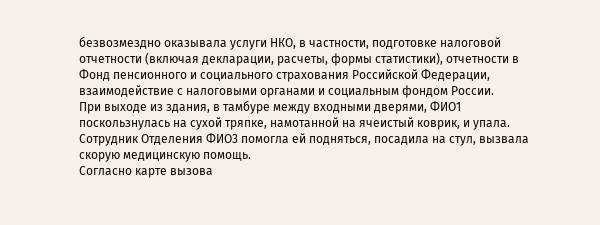безвозмездно оказывала услуги НКО, в частности, подготовке налоговой отчетности (включая декларации, расчеты, формы статистики), отчетности в Фонд пенсионного и социального страхования Российской Федерации, взаимодействие с налоговыми органами и социальным фондом России.
При выходе из здания, в тамбуре между входными дверями, ФИО1 поскользнулась на сухой тряпке, намотанной на ячеистый коврик, и упала. Сотрудник Отделения ФИО3 помогла ей подняться, посадила на стул, вызвала скорую медицинскую помощь.
Согласно карте вызова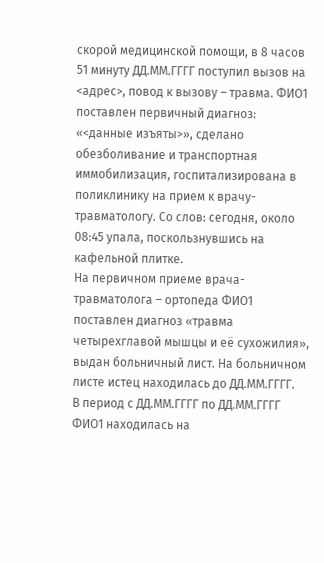скорой медицинской помощи, в 8 часов 51 минуту ДД.ММ.ГГГГ поступил вызов на <адрес>, повод к вызову – травма. ФИО1 поставлен первичный диагноз: «<данные изъяты>», сделано обезболивание и транспортная иммобилизация, госпитализирована в поликлинику на прием к врачу-травматологу. Со слов: сегодня, около 08:45 упала, поскользнувшись на кафельной плитке.
На первичном приеме врача-травматолога – ортопеда ФИО1 поставлен диагноз «травма четырехглавой мышцы и её сухожилия», выдан больничный лист. На больничном листе истец находилась до ДД.ММ.ГГГГ.
В период с ДД.ММ.ГГГГ по ДД.ММ.ГГГГ ФИО1 находилась на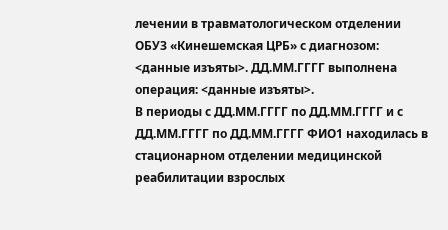лечении в травматологическом отделении ОБУЗ «Кинешемская ЦРБ» с диагнозом: <данные изъяты>. ДД.ММ.ГГГГ выполнена операция: <данные изъяты>.
В периоды с ДД.ММ.ГГГГ по ДД.ММ.ГГГГ и с ДД.ММ.ГГГГ по ДД.ММ.ГГГГ ФИО1 находилась в стационарном отделении медицинской реабилитации взрослых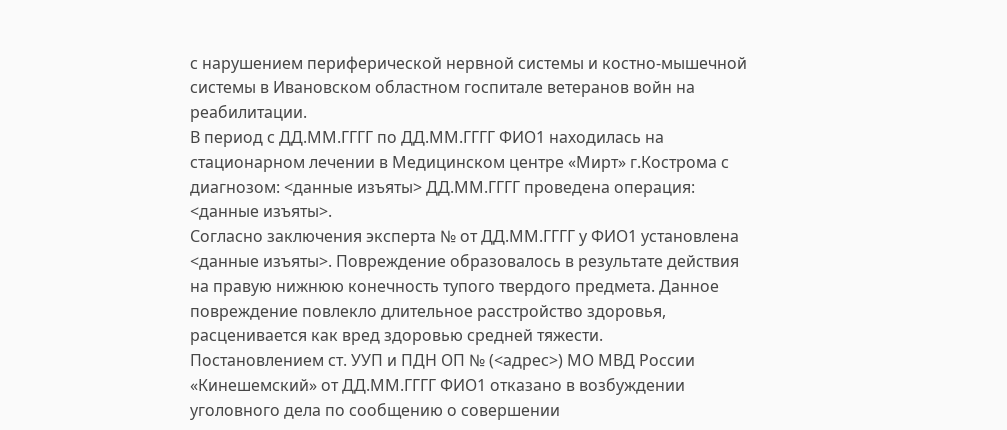с нарушением периферической нервной системы и костно-мышечной системы в Ивановском областном госпитале ветеранов войн на реабилитации.
В период с ДД.ММ.ГГГГ по ДД.ММ.ГГГГ ФИО1 находилась на стационарном лечении в Медицинском центре «Мирт» г.Кострома с диагнозом: <данные изъяты> ДД.ММ.ГГГГ проведена операция: <данные изъяты>.
Согласно заключения эксперта № от ДД.ММ.ГГГГ у ФИО1 установлена <данные изъяты>. Повреждение образовалось в результате действия на правую нижнюю конечность тупого твердого предмета. Данное повреждение повлекло длительное расстройство здоровья, расценивается как вред здоровью средней тяжести.
Постановлением ст. УУП и ПДН ОП № (<адрес>) МО МВД России «Кинешемский» от ДД.ММ.ГГГГ ФИО1 отказано в возбуждении уголовного дела по сообщению о совершении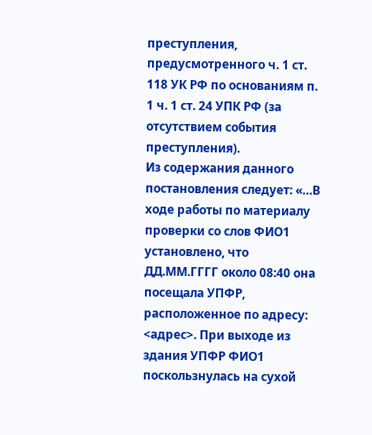преступления, предусмотренного ч. 1 ст. 118 УК РФ по основаниям п. 1 ч. 1 ст. 24 УПК РФ (за отсутствием события преступления).
Из содержания данного постановления следует: «…В ходе работы по материалу проверки со слов ФИО1 установлено, что ДД.ММ.ГГГГ около 08:40 она посещала УПФР, расположенное по адресу: <адрес>. При выходе из здания УПФР ФИО1 поскользнулась на сухой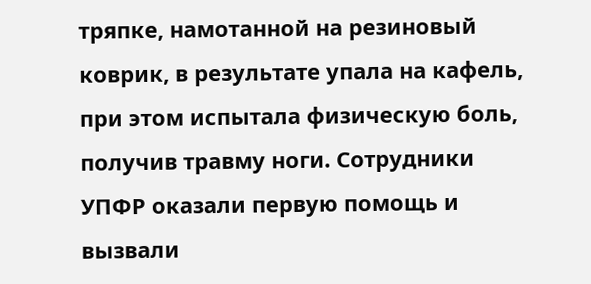тряпке, намотанной на резиновый коврик, в результате упала на кафель, при этом испытала физическую боль, получив травму ноги. Сотрудники УПФР оказали первую помощь и вызвали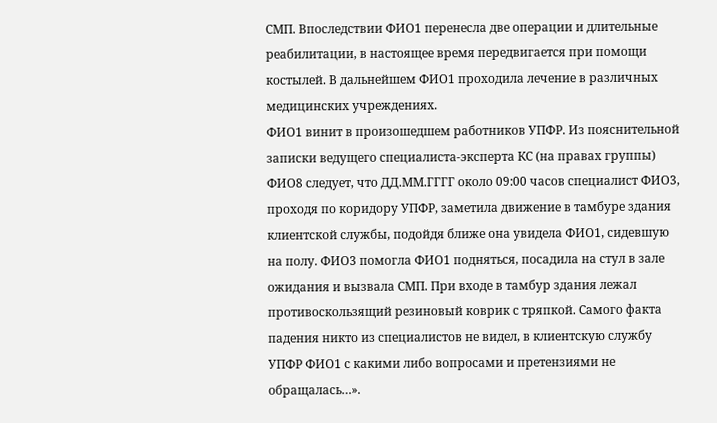СМП. Впоследствии ФИО1 перенесла две операции и длительные реабилитации, в настоящее время передвигается при помощи костылей. В дальнейшем ФИО1 проходила лечение в различных медицинских учреждениях.
ФИО1 винит в произошедшем работников УПФР. Из пояснительной записки ведущего специалиста-эксперта КС (на правах группы) ФИО8 следует, что ДД.ММ.ГГГГ около 09:00 часов специалист ФИО3, проходя по коридору УПФР, заметила движение в тамбуре здания клиентской службы, подойдя ближе она увидела ФИО1, сидевшую на полу. ФИО3 помогла ФИО1 подняться, посадила на стул в зале ожидания и вызвала СМП. При входе в тамбур здания лежал противоскользящий резиновый коврик с тряпкой. Самого факта падения никто из специалистов не видел, в клиентскую службу УПФР ФИО1 с какими либо вопросами и претензиями не обращалась…».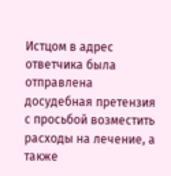Истцом в адрес ответчика была отправлена досудебная претензия с просьбой возместить расходы на лечение, а также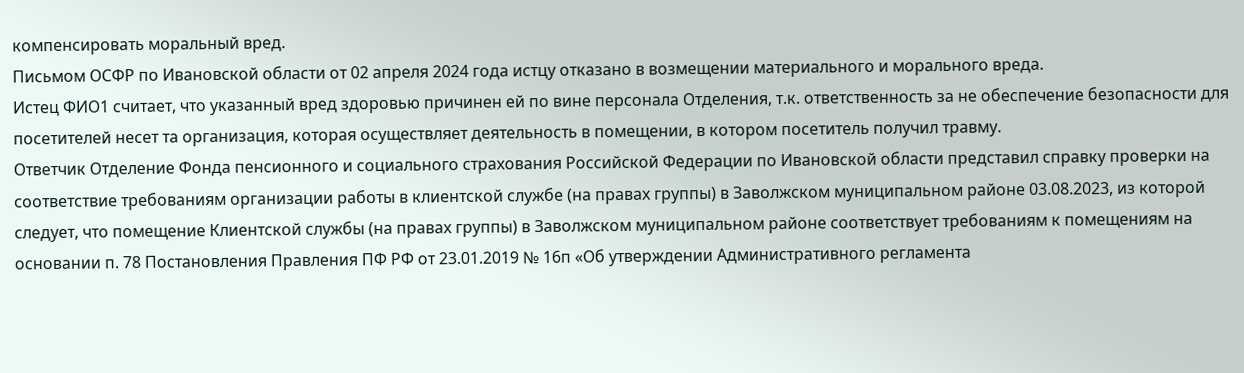компенсировать моральный вред.
Письмом ОСФР по Ивановской области от 02 апреля 2024 года истцу отказано в возмещении материального и морального вреда.
Истец ФИО1 считает, что указанный вред здоровью причинен ей по вине персонала Отделения, т.к. ответственность за не обеспечение безопасности для посетителей несет та организация, которая осуществляет деятельность в помещении, в котором посетитель получил травму.
Ответчик Отделение Фонда пенсионного и социального страхования Российской Федерации по Ивановской области представил справку проверки на соответствие требованиям организации работы в клиентской службе (на правах группы) в Заволжском муниципальном районе 03.08.2023, из которой следует, что помещение Клиентской службы (на правах группы) в Заволжском муниципальном районе соответствует требованиям к помещениям на основании п. 78 Постановления Правления ПФ РФ от 23.01.2019 № 16п «Об утверждении Административного регламента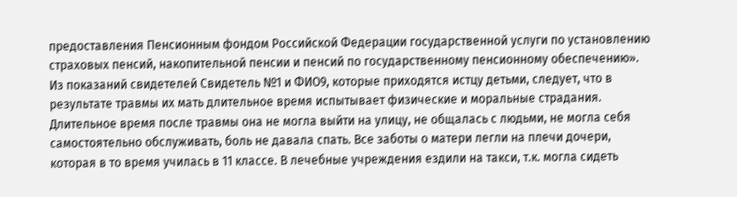предоставления Пенсионным фондом Российской Федерации государственной услуги по установлению страховых пенсий, накопительной пенсии и пенсий по государственному пенсионному обеспечению».
Из показаний свидетелей Свидетель №1 и ФИО9, которые приходятся истцу детьми, следует, что в результате травмы их мать длительное время испытывает физические и моральные страдания. Длительное время после травмы она не могла выйти на улицу, не общалась с людьми, не могла себя самостоятельно обслуживать, боль не давала спать. Все заботы о матери легли на плечи дочери, которая в то время училась в 11 классе. В лечебные учреждения ездили на такси, т.к. могла сидеть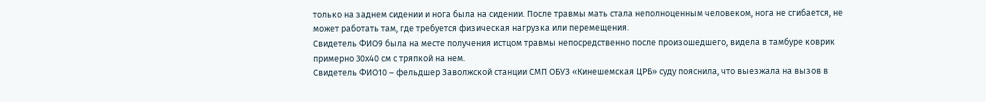только на заднем сидении и нога была на сидении. После травмы мать стала неполноценным человеком, нога не сгибается, не может работать там, где требуется физическая нагрузка или перемещения.
Свидетель ФИО9 была на месте получения истцом травмы непосредственно после произошедшего, видела в тамбуре коврик примерно 30х40 см с тряпкой на нем.
Свидетель ФИО10 – фельдшер Заволжской станции СМП ОБУЗ «Кинешемская ЦРБ» суду пояснила, что выезжала на вызов в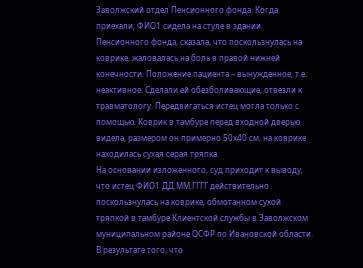Заволжский отдел Пенсионного фонда. Когда приехали, ФИО1 сидела на стуле в здании Пенсионного фонда, сказала, что поскользнулась на коврике, жаловалась на боль в правой нижней конечности. Положение пациента – вынужденное, т.е. неактивное. Сделали ей обезболивающие, отвезли к травматологу. Передвигаться истец могла только с помощью. Коврик в тамбуре перед входной дверью видела, размером он примерно 50х40 см, на коврике находилась сухая серая тряпка.
На основании изложенного, суд приходит к выводу, что истец ФИО1 ДД.ММ.ГГГГ действительно поскользнулась на коврике, обмотанном сухой тряпкой в тамбуре Клиентской службы в Заволжском муниципальном районе ОСФР по Ивановской области. В результате того, что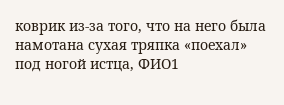коврик из-за того, что на него была намотана сухая тряпка «поехал» под ногой истца, ФИО1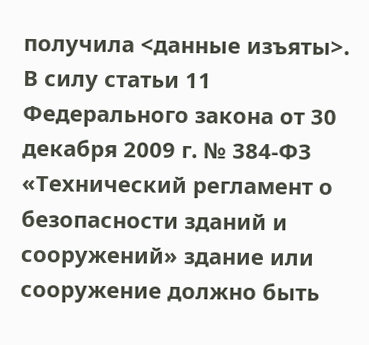получила <данные изъяты>.
В силу статьи 11 Федерального закона от 30 декабря 2009 г. № 384-ФЗ «Технический регламент о безопасности зданий и сооружений» здание или сооружение должно быть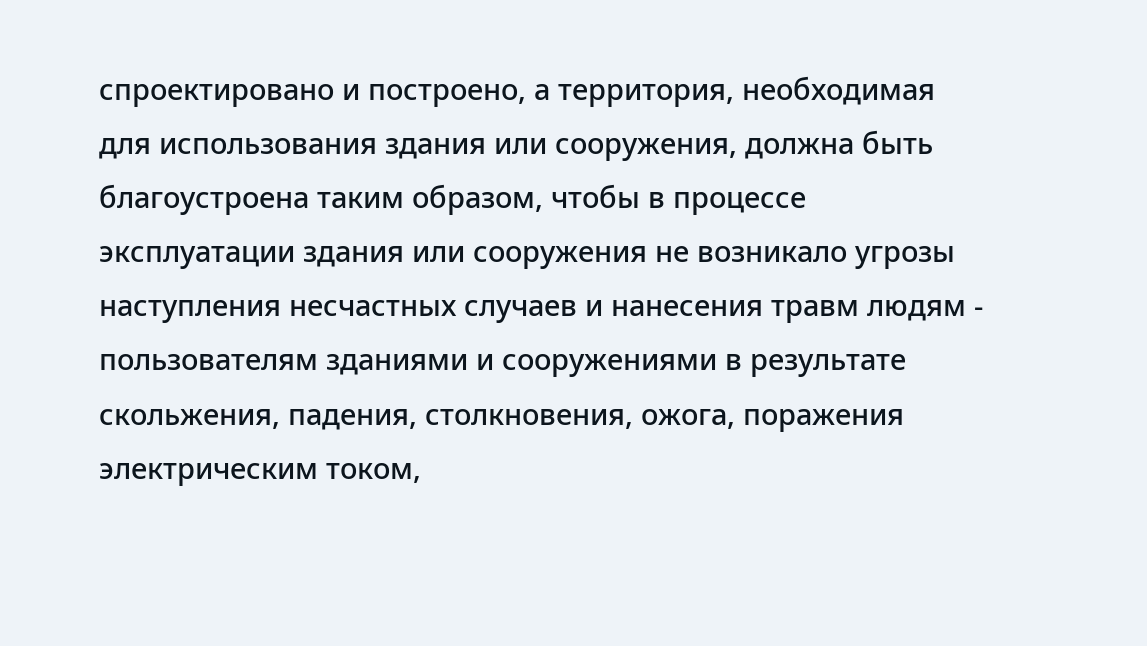спроектировано и построено, а территория, необходимая для использования здания или сооружения, должна быть благоустроена таким образом, чтобы в процессе эксплуатации здания или сооружения не возникало угрозы наступления несчастных случаев и нанесения травм людям - пользователям зданиями и сооружениями в результате скольжения, падения, столкновения, ожога, поражения электрическим током,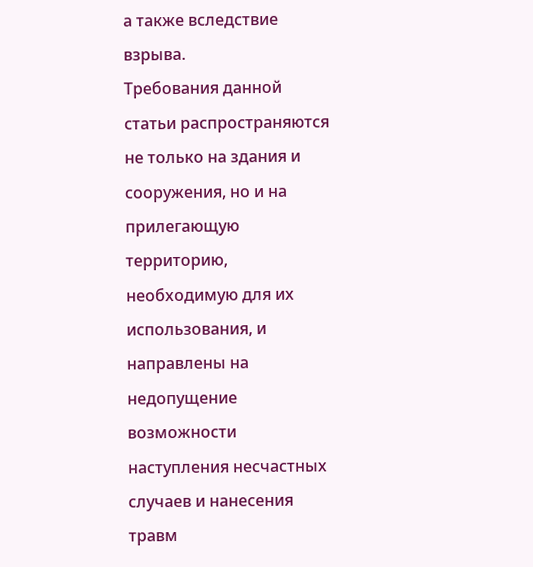а также вследствие взрыва.
Требования данной статьи распространяются не только на здания и сооружения, но и на прилегающую территорию, необходимую для их использования, и направлены на недопущение возможности наступления несчастных случаев и нанесения травм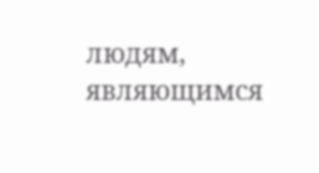людям, являющимся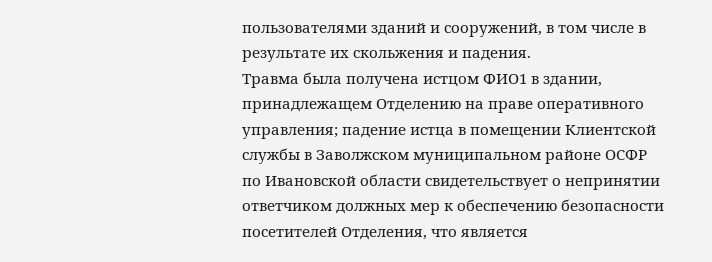пользователями зданий и сооружений, в том числе в результате их скольжения и падения.
Травма была получена истцом ФИО1 в здании, принадлежащем Отделению на праве оперативного управления; падение истца в помещении Клиентской службы в Заволжском муниципальном районе ОСФР по Ивановской области свидетельствует о непринятии ответчиком должных мер к обеспечению безопасности посетителей Отделения, что является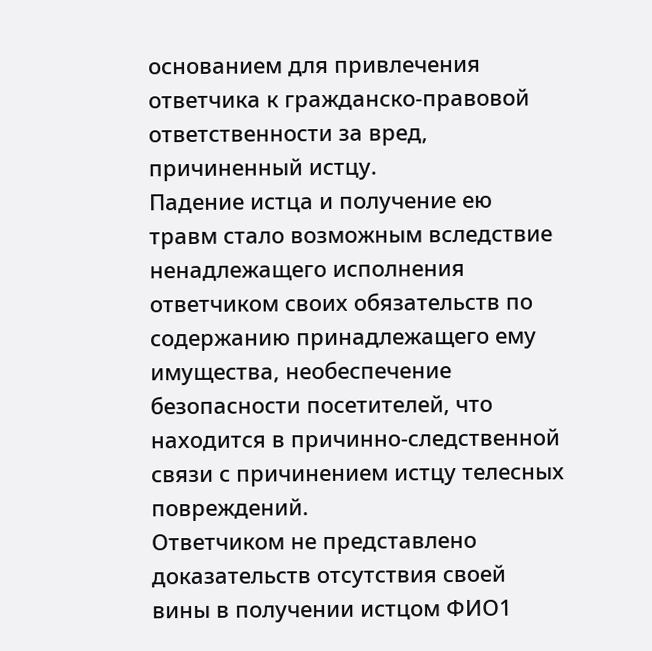основанием для привлечения ответчика к гражданско-правовой ответственности за вред, причиненный истцу.
Падение истца и получение ею травм стало возможным вследствие ненадлежащего исполнения ответчиком своих обязательств по содержанию принадлежащего ему имущества, необеспечение безопасности посетителей, что находится в причинно-следственной связи с причинением истцу телесных повреждений.
Ответчиком не представлено доказательств отсутствия своей вины в получении истцом ФИО1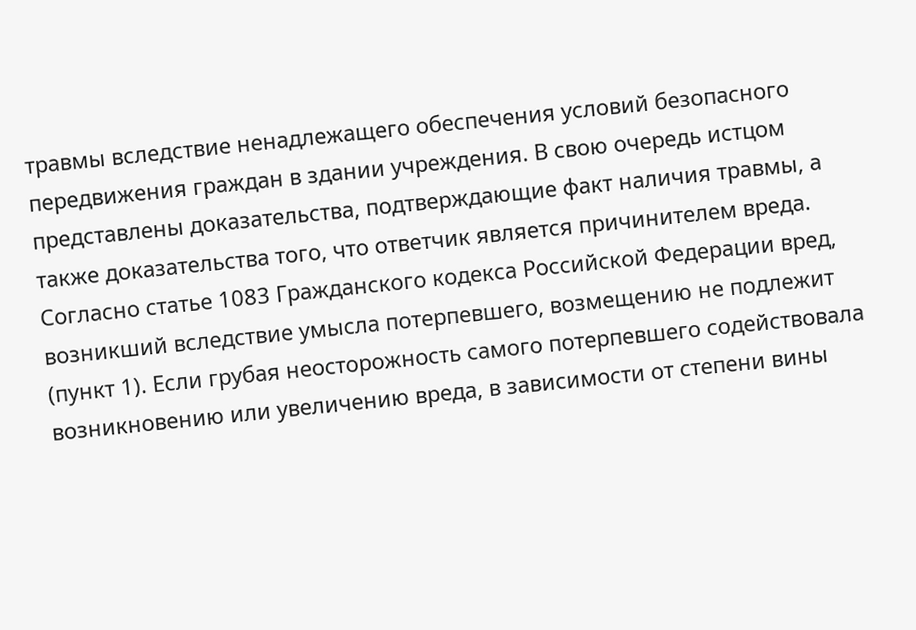травмы вследствие ненадлежащего обеспечения условий безопасного передвижения граждан в здании учреждения. В свою очередь истцом представлены доказательства, подтверждающие факт наличия травмы, а также доказательства того, что ответчик является причинителем вреда.
Согласно статье 1083 Гражданского кодекса Российской Федерации вред, возникший вследствие умысла потерпевшего, возмещению не подлежит (пункт 1). Если грубая неосторожность самого потерпевшего содействовала возникновению или увеличению вреда, в зависимости от степени вины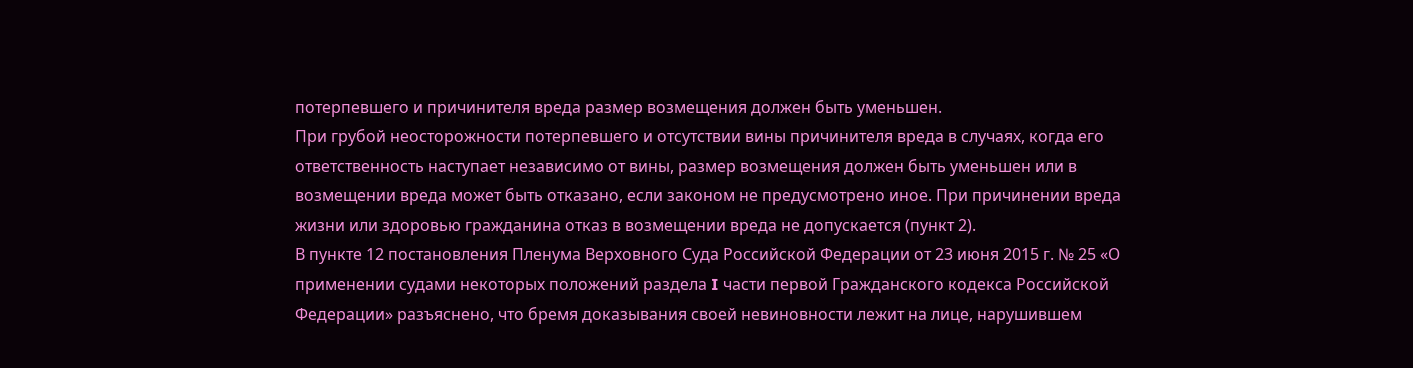потерпевшего и причинителя вреда размер возмещения должен быть уменьшен.
При грубой неосторожности потерпевшего и отсутствии вины причинителя вреда в случаях, когда его ответственность наступает независимо от вины, размер возмещения должен быть уменьшен или в возмещении вреда может быть отказано, если законом не предусмотрено иное. При причинении вреда жизни или здоровью гражданина отказ в возмещении вреда не допускается (пункт 2).
В пункте 12 постановления Пленума Верховного Суда Российской Федерации от 23 июня 2015 г. № 25 «О применении судами некоторых положений раздела I части первой Гражданского кодекса Российской Федерации» разъяснено, что бремя доказывания своей невиновности лежит на лице, нарушившем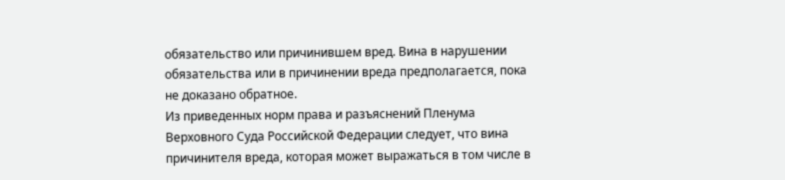обязательство или причинившем вред. Вина в нарушении обязательства или в причинении вреда предполагается, пока не доказано обратное.
Из приведенных норм права и разъяснений Пленума Верховного Суда Российской Федерации следует, что вина причинителя вреда, которая может выражаться в том числе в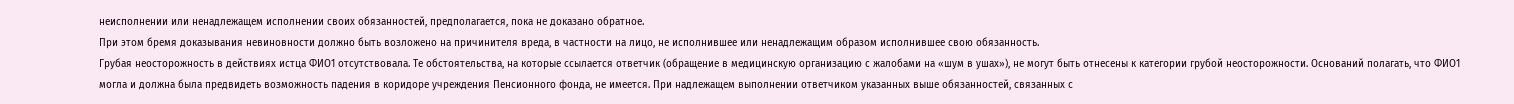неисполнении или ненадлежащем исполнении своих обязанностей, предполагается, пока не доказано обратное.
При этом бремя доказывания невиновности должно быть возложено на причинителя вреда, в частности на лицо, не исполнившее или ненадлежащим образом исполнившее свою обязанность.
Грубая неосторожность в действиях истца ФИО1 отсутствовала. Те обстоятельства, на которые ссылается ответчик (обращение в медицинскую организацию с жалобами на «шум в ушах»), не могут быть отнесены к категории грубой неосторожности. Оснований полагать, что ФИО1 могла и должна была предвидеть возможность падения в коридоре учреждения Пенсионного фонда, не имеется. При надлежащем выполнении ответчиком указанных выше обязанностей, связанных с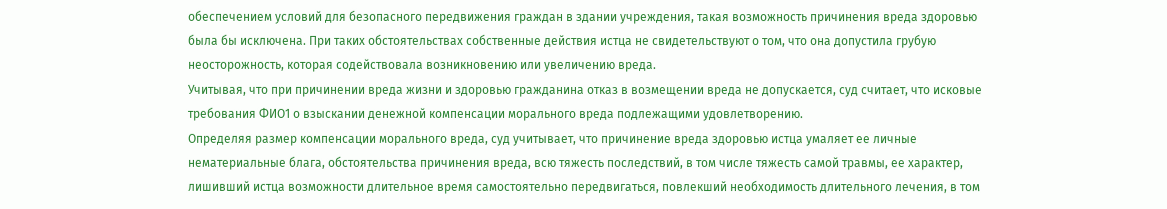обеспечением условий для безопасного передвижения граждан в здании учреждения, такая возможность причинения вреда здоровью была бы исключена. При таких обстоятельствах собственные действия истца не свидетельствуют о том, что она допустила грубую неосторожность, которая содействовала возникновению или увеличению вреда.
Учитывая, что при причинении вреда жизни и здоровью гражданина отказ в возмещении вреда не допускается, суд считает, что исковые требования ФИО1 о взыскании денежной компенсации морального вреда подлежащими удовлетворению.
Определяя размер компенсации морального вреда, суд учитывает, что причинение вреда здоровью истца умаляет ее личные нематериальные блага, обстоятельства причинения вреда, всю тяжесть последствий, в том числе тяжесть самой травмы, ее характер, лишивший истца возможности длительное время самостоятельно передвигаться, повлекший необходимость длительного лечения, в том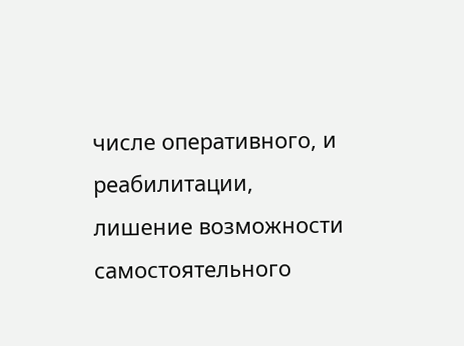числе оперативного, и реабилитации, лишение возможности самостоятельного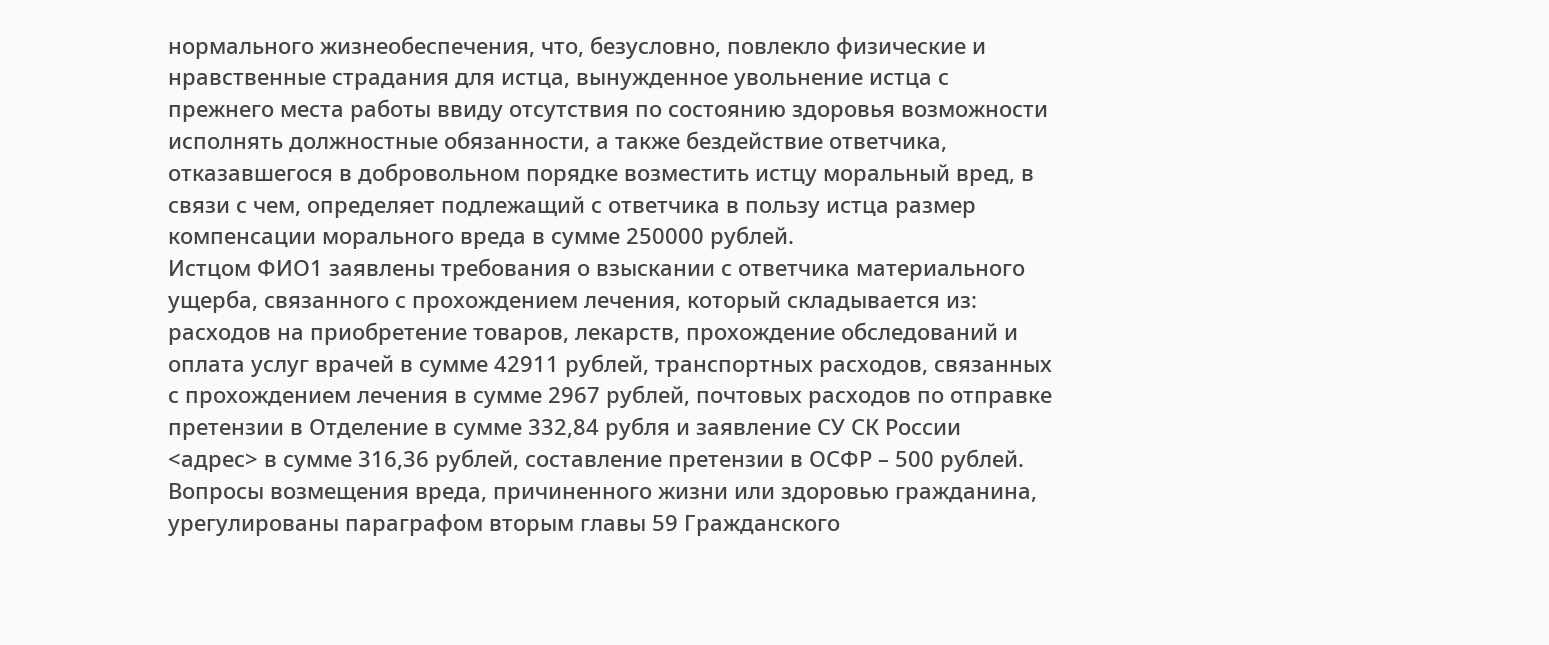нормального жизнеобеспечения, что, безусловно, повлекло физические и нравственные страдания для истца, вынужденное увольнение истца с прежнего места работы ввиду отсутствия по состоянию здоровья возможности исполнять должностные обязанности, а также бездействие ответчика, отказавшегося в добровольном порядке возместить истцу моральный вред, в связи с чем, определяет подлежащий с ответчика в пользу истца размер компенсации морального вреда в сумме 250000 рублей.
Истцом ФИО1 заявлены требования о взыскании с ответчика материального ущерба, связанного с прохождением лечения, который складывается из: расходов на приобретение товаров, лекарств, прохождение обследований и оплата услуг врачей в сумме 42911 рублей, транспортных расходов, связанных с прохождением лечения в сумме 2967 рублей, почтовых расходов по отправке претензии в Отделение в сумме 332,84 рубля и заявление СУ СК России <адрес> в сумме 316,36 рублей, составление претензии в ОСФР – 500 рублей.
Вопросы возмещения вреда, причиненного жизни или здоровью гражданина, урегулированы параграфом вторым главы 59 Гражданского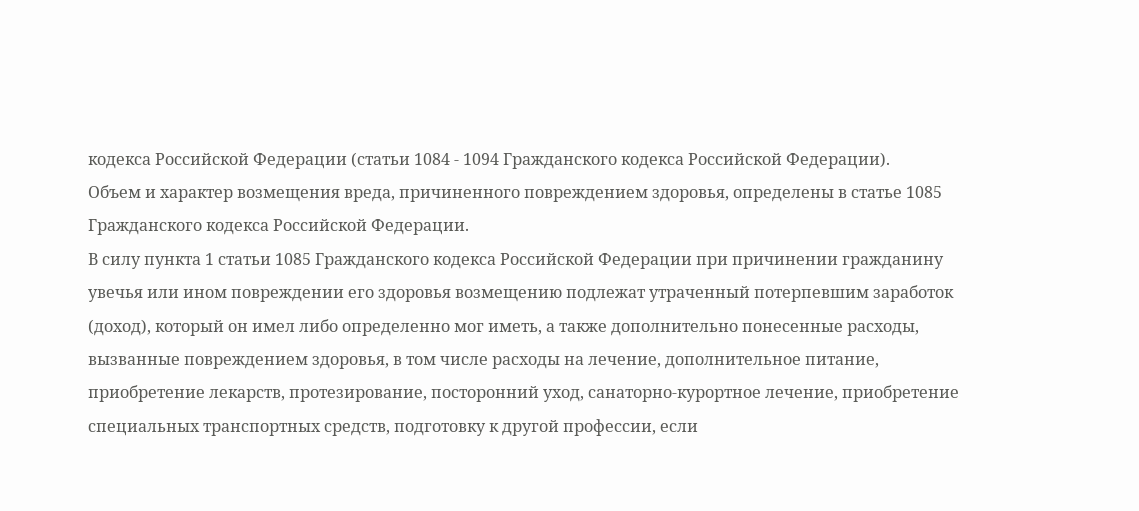кодекса Российской Федерации (статьи 1084 - 1094 Гражданского кодекса Российской Федерации).
Объем и характер возмещения вреда, причиненного повреждением здоровья, определены в статье 1085 Гражданского кодекса Российской Федерации.
В силу пункта 1 статьи 1085 Гражданского кодекса Российской Федерации при причинении гражданину увечья или ином повреждении его здоровья возмещению подлежат утраченный потерпевшим заработок (доход), который он имел либо определенно мог иметь, а также дополнительно понесенные расходы, вызванные повреждением здоровья, в том числе расходы на лечение, дополнительное питание, приобретение лекарств, протезирование, посторонний уход, санаторно-курортное лечение, приобретение специальных транспортных средств, подготовку к другой профессии, если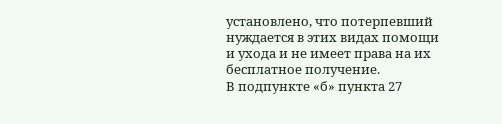установлено, что потерпевший нуждается в этих видах помощи и ухода и не имеет права на их бесплатное получение.
В подпункте «б» пункта 27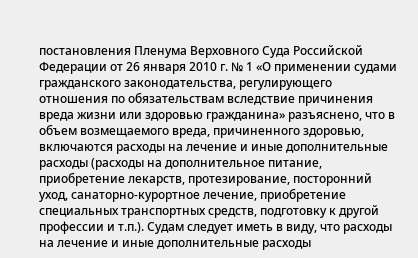постановления Пленума Верховного Суда Российской Федерации от 26 января 2010 г. № 1 «О применении судами гражданского законодательства, регулирующего отношения по обязательствам вследствие причинения вреда жизни или здоровью гражданина» разъяснено, что в объем возмещаемого вреда, причиненного здоровью, включаются расходы на лечение и иные дополнительные расходы (расходы на дополнительное питание, приобретение лекарств, протезирование, посторонний уход, санаторно-курортное лечение, приобретение специальных транспортных средств, подготовку к другой профессии и т.п.). Судам следует иметь в виду, что расходы на лечение и иные дополнительные расходы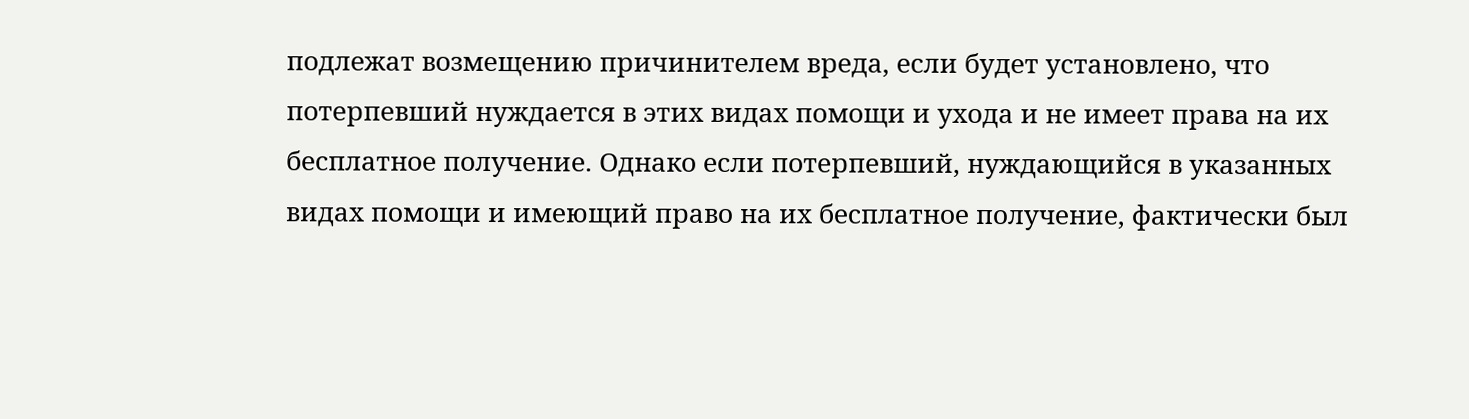подлежат возмещению причинителем вреда, если будет установлено, что потерпевший нуждается в этих видах помощи и ухода и не имеет права на их бесплатное получение. Однако если потерпевший, нуждающийся в указанных видах помощи и имеющий право на их бесплатное получение, фактически был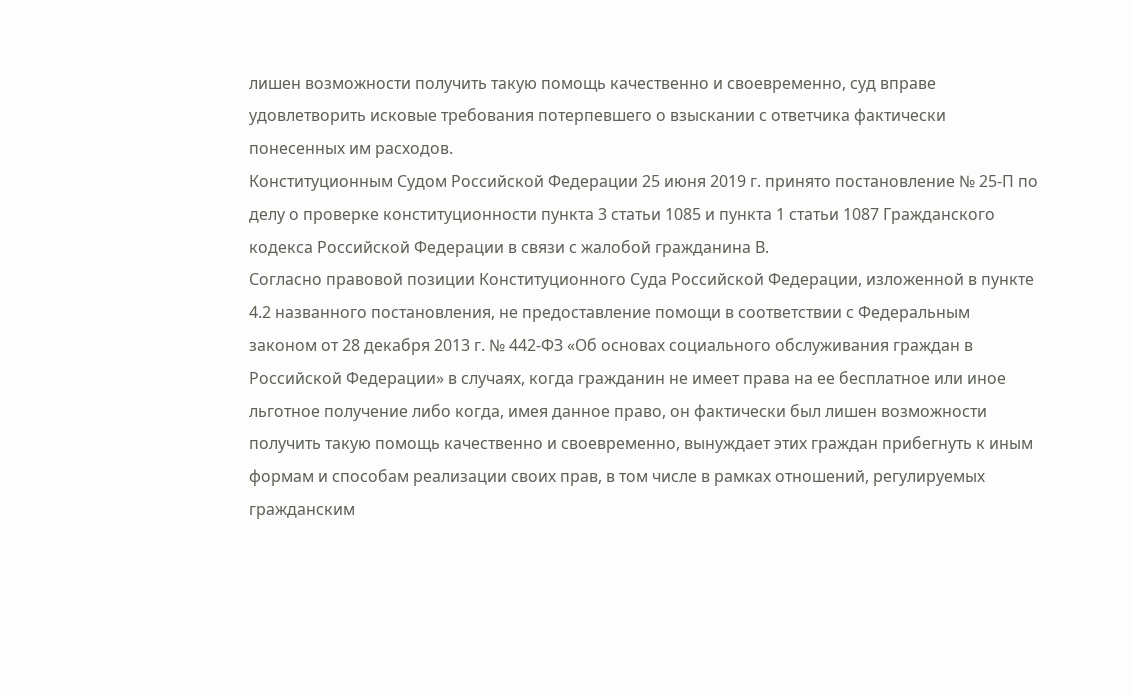лишен возможности получить такую помощь качественно и своевременно, суд вправе удовлетворить исковые требования потерпевшего о взыскании с ответчика фактически понесенных им расходов.
Конституционным Судом Российской Федерации 25 июня 2019 г. принято постановление № 25-П по делу о проверке конституционности пункта 3 статьи 1085 и пункта 1 статьи 1087 Гражданского кодекса Российской Федерации в связи с жалобой гражданина В.
Согласно правовой позиции Конституционного Суда Российской Федерации, изложенной в пункте 4.2 названного постановления, не предоставление помощи в соответствии с Федеральным законом от 28 декабря 2013 г. № 442-ФЗ «Об основах социального обслуживания граждан в Российской Федерации» в случаях, когда гражданин не имеет права на ее бесплатное или иное льготное получение либо когда, имея данное право, он фактически был лишен возможности получить такую помощь качественно и своевременно, вынуждает этих граждан прибегнуть к иным формам и способам реализации своих прав, в том числе в рамках отношений, регулируемых гражданским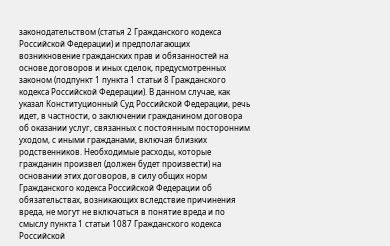законодательством (статья 2 Гражданского кодекса Российской Федерации) и предполагающих возникновение гражданских прав и обязанностей на основе договоров и иных сделок, предусмотренных законом (подпункт 1 пункта 1 статьи 8 Гражданского кодекса Российской Федерации). В данном случае, как указал Конституционный Суд Российской Федерации, речь идет, в частности, о заключении гражданином договора об оказании услуг, связанных с постоянным посторонним уходом, с иными гражданами, включая близких родственников. Необходимые расходы, которые гражданин произвел (должен будет произвести) на основании этих договоров, в силу общих норм Гражданского кодекса Российской Федерации об обязательствах, возникающих вследствие причинения вреда, не могут не включаться в понятие вреда и по смыслу пункта 1 статьи 1087 Гражданского кодекса Российской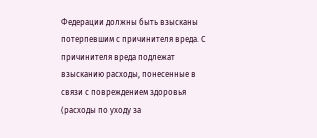Федерации должны быть взысканы потерпевшим с причинителя вреда. С причинителя вреда подлежат взысканию расходы, понесенные в связи с повреждением здоровья (расходы по уходу за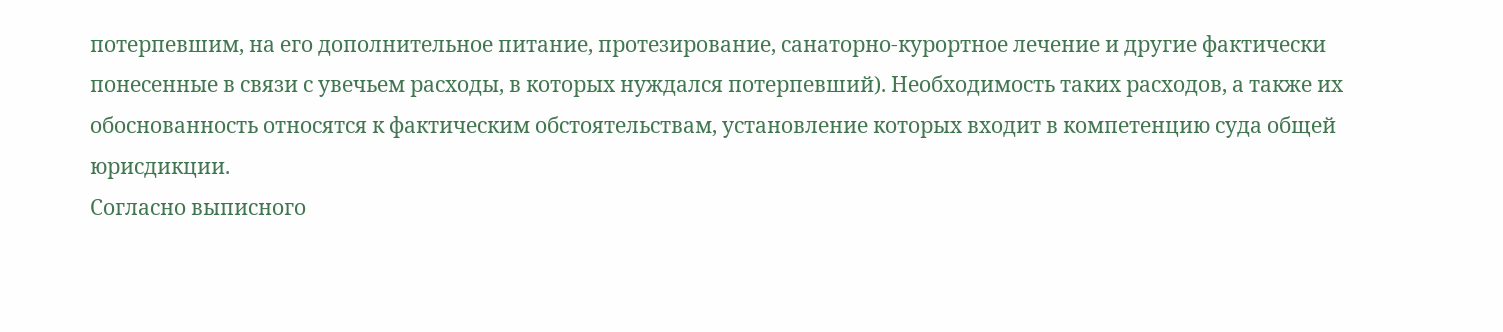потерпевшим, на его дополнительное питание, протезирование, санаторно-курортное лечение и другие фактически понесенные в связи с увечьем расходы, в которых нуждался потерпевший). Необходимость таких расходов, а также их обоснованность относятся к фактическим обстоятельствам, установление которых входит в компетенцию суда общей юрисдикции.
Согласно выписного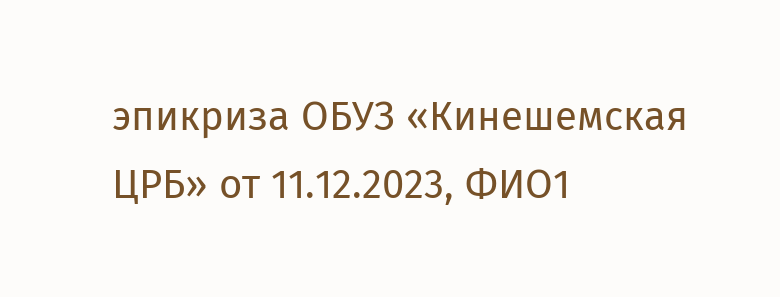эпикриза ОБУЗ «Кинешемская ЦРБ» от 11.12.2023, ФИО1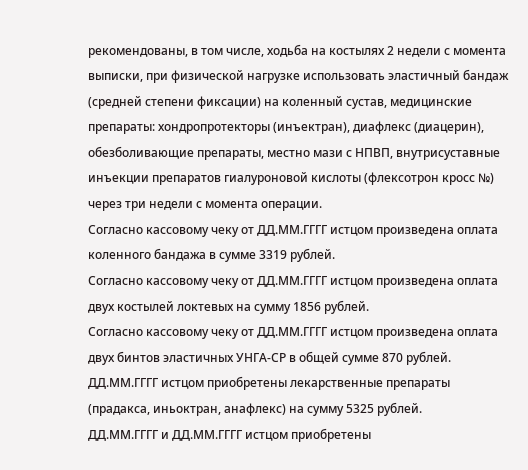рекомендованы, в том числе, ходьба на костылях 2 недели с момента выписки, при физической нагрузке использовать эластичный бандаж (средней степени фиксации) на коленный сустав, медицинские препараты: хондропротекторы (инъектран), диафлекс (диацерин), обезболивающие препараты, местно мази с НПВП, внутрисуставные инъекции препаратов гиалуроновой кислоты (флексотрон кросс №) через три недели с момента операции.
Согласно кассовому чеку от ДД.ММ.ГГГГ истцом произведена оплата коленного бандажа в сумме 3319 рублей.
Согласно кассовому чеку от ДД.ММ.ГГГГ истцом произведена оплата двух костылей локтевых на сумму 1856 рублей.
Согласно кассовому чеку от ДД.ММ.ГГГГ истцом произведена оплата двух бинтов эластичных УНГА-СР в общей сумме 870 рублей.
ДД.ММ.ГГГГ истцом приобретены лекарственные препараты (прадакса, иньоктран, анафлекс) на сумму 5325 рублей.
ДД.ММ.ГГГГ и ДД.ММ.ГГГГ истцом приобретены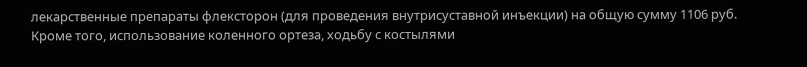лекарственные препараты флексторон (для проведения внутрисуставной инъекции) на общую сумму 1106 руб.
Кроме того, использование коленного ортеза, ходьбу с костылями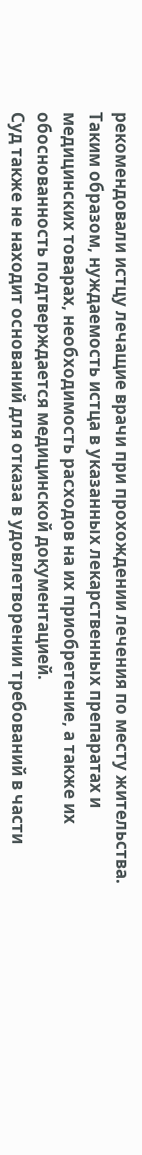рекомендовали истцу лечащие врачи при прохождении лечения по месту жительства.
Таким образом, нуждаемость истца в указанных лекарственных препаратах и медицинских товарах, необходимость расходов на их приобретение, а также их обоснованность подтверждается медицинской документацией.
Суд также не находит оснований для отказа в удовлетворении требований в части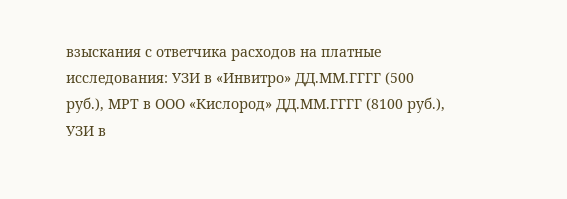взыскания с ответчика расходов на платные исследования: УЗИ в «Инвитро» ДД.ММ.ГГГГ (500 руб.), МРТ в ООО «Кислород» ДД.ММ.ГГГГ (8100 руб.), УЗИ в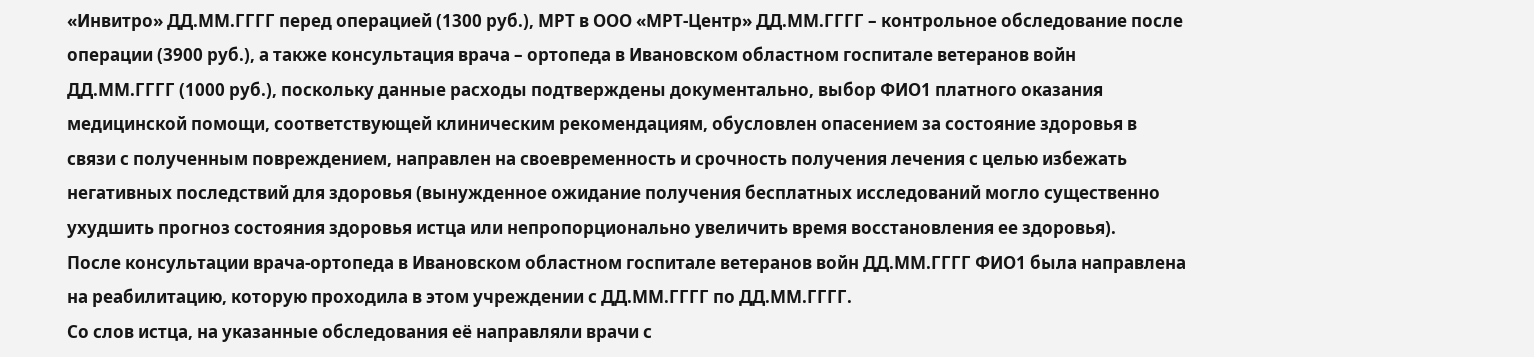«Инвитро» ДД.ММ.ГГГГ перед операцией (1300 руб.), МРТ в ООО «МРТ-Центр» ДД.ММ.ГГГГ – контрольное обследование после операции (3900 руб.), а также консультация врача – ортопеда в Ивановском областном госпитале ветеранов войн ДД.ММ.ГГГГ (1000 руб.), поскольку данные расходы подтверждены документально, выбор ФИО1 платного оказания медицинской помощи, соответствующей клиническим рекомендациям, обусловлен опасением за состояние здоровья в связи с полученным повреждением, направлен на своевременность и срочность получения лечения с целью избежать негативных последствий для здоровья (вынужденное ожидание получения бесплатных исследований могло существенно ухудшить прогноз состояния здоровья истца или непропорционально увеличить время восстановления ее здоровья).
После консультации врача-ортопеда в Ивановском областном госпитале ветеранов войн ДД.ММ.ГГГГ ФИО1 была направлена на реабилитацию, которую проходила в этом учреждении с ДД.ММ.ГГГГ по ДД.ММ.ГГГГ.
Со слов истца, на указанные обследования её направляли врачи с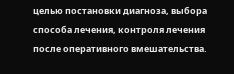целью постановки диагноза, выбора способа лечения, контроля лечения после оперативного вмешательства.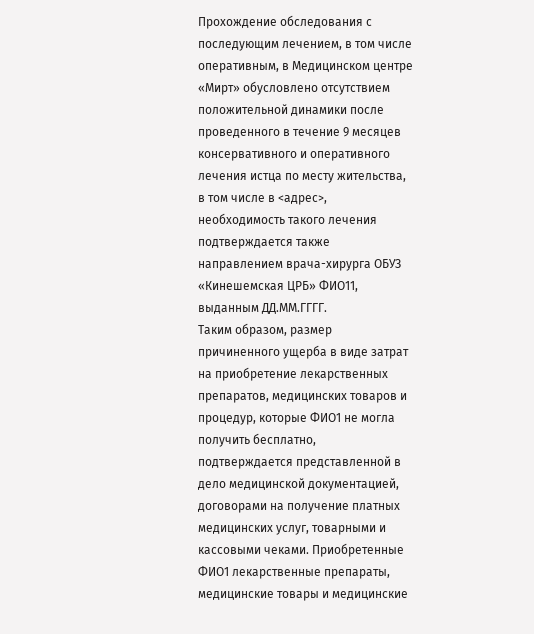Прохождение обследования с последующим лечением, в том числе оперативным, в Медицинском центре «Мирт» обусловлено отсутствием положительной динамики после проведенного в течение 9 месяцев консервативного и оперативного лечения истца по месту жительства, в том числе в <адрес>, необходимость такого лечения подтверждается также направлением врача-хирурга ОБУЗ «Кинешемская ЦРБ» ФИО11, выданным ДД.ММ.ГГГГ.
Таким образом, размер причиненного ущерба в виде затрат на приобретение лекарственных препаратов, медицинских товаров и процедур, которые ФИО1 не могла получить бесплатно, подтверждается представленной в дело медицинской документацией, договорами на получение платных медицинских услуг, товарными и кассовыми чеками. Приобретенные ФИО1 лекарственные препараты, медицинские товары и медицинские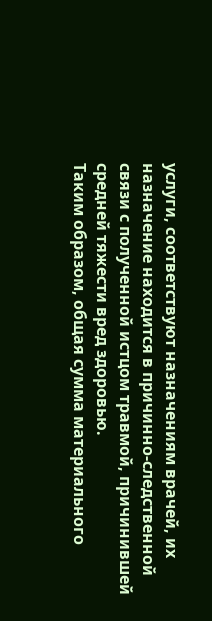услуги, соответствуют назначениям врачей, их назначение находится в причинно-следственной связи с полученной истцом травмой, причинившей средней тяжести вред здоровью.
Таким образом, общая сумма материального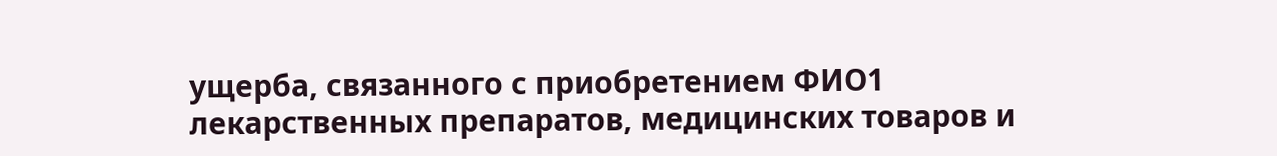ущерба, связанного с приобретением ФИО1 лекарственных препаратов, медицинских товаров и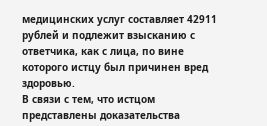медицинских услуг составляет 42911 рублей и подлежит взысканию с ответчика, как с лица, по вине которого истцу был причинен вред здоровью.
В связи с тем, что истцом представлены доказательства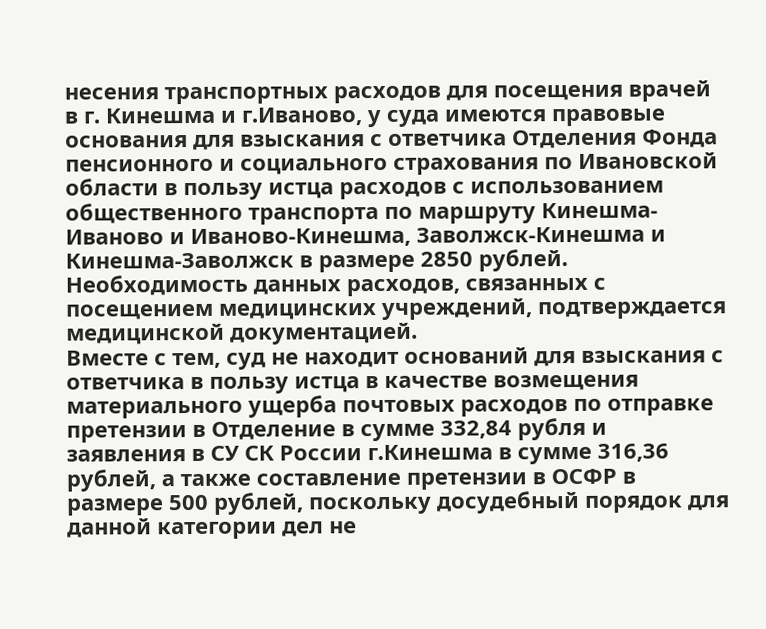несения транспортных расходов для посещения врачей в г. Кинешма и г.Иваново, у суда имеются правовые основания для взыскания с ответчика Отделения Фонда пенсионного и социального страхования по Ивановской области в пользу истца расходов с использованием общественного транспорта по маршруту Кинешма-Иваново и Иваново-Кинешма, Заволжск-Кинешма и Кинешма-Заволжск в размере 2850 рублей. Необходимость данных расходов, связанных с посещением медицинских учреждений, подтверждается медицинской документацией.
Вместе с тем, суд не находит оснований для взыскания с ответчика в пользу истца в качестве возмещения материального ущерба почтовых расходов по отправке претензии в Отделение в сумме 332,84 рубля и заявления в СУ СК России г.Кинешма в сумме 316,36 рублей, а также составление претензии в ОСФР в размере 500 рублей, поскольку досудебный порядок для данной категории дел не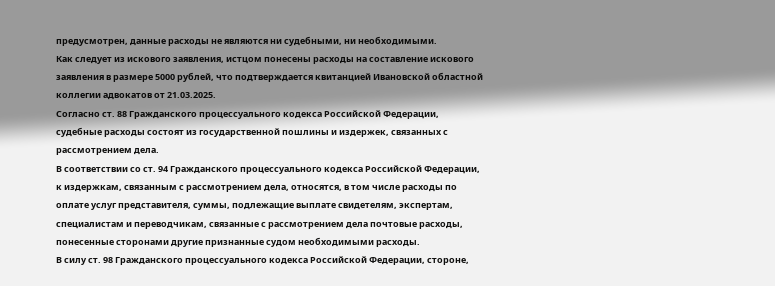предусмотрен, данные расходы не являются ни судебными, ни необходимыми.
Как следует из искового заявления, истцом понесены расходы на составление искового заявления в размере 5000 рублей, что подтверждается квитанцией Ивановской областной коллегии адвокатов от 21.03.2025.
Согласно ст. 88 Гражданского процессуального кодекса Российской Федерации, судебные расходы состоят из государственной пошлины и издержек, связанных с рассмотрением дела.
В соответствии со ст. 94 Гражданского процессуального кодекса Российской Федерации, к издержкам, связанным с рассмотрением дела, относятся, в том числе расходы по оплате услуг представителя, суммы, подлежащие выплате свидетелям, экспертам, специалистам и переводчикам, связанные с рассмотрением дела почтовые расходы, понесенные сторонами другие признанные судом необходимыми расходы.
В силу ст. 98 Гражданского процессуального кодекса Российской Федерации, стороне,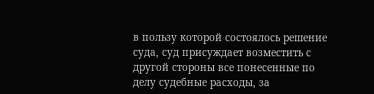в пользу которой состоялось решение суда, суд присуждает возместить с другой стороны все понесенные по делу судебные расходы, за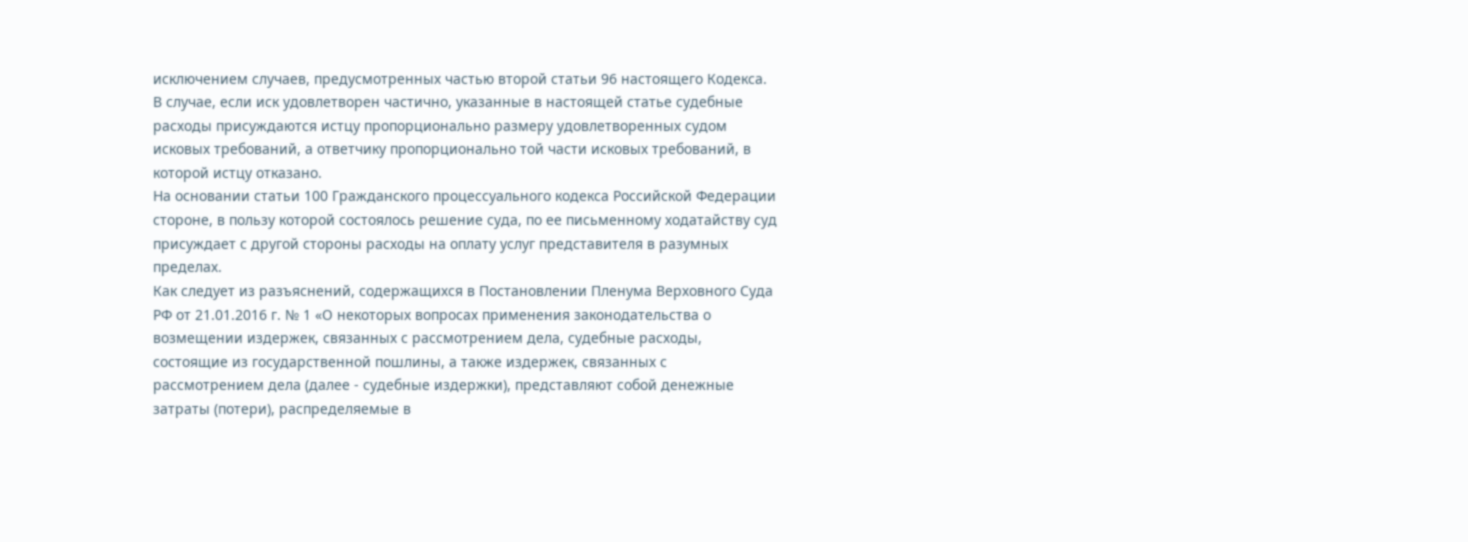исключением случаев, предусмотренных частью второй статьи 96 настоящего Кодекса. В случае, если иск удовлетворен частично, указанные в настоящей статье судебные расходы присуждаются истцу пропорционально размеру удовлетворенных судом исковых требований, а ответчику пропорционально той части исковых требований, в которой истцу отказано.
На основании статьи 100 Гражданского процессуального кодекса Российской Федерации стороне, в пользу которой состоялось решение суда, по ее письменному ходатайству суд присуждает с другой стороны расходы на оплату услуг представителя в разумных пределах.
Как следует из разъяснений, содержащихся в Постановлении Пленума Верховного Суда РФ от 21.01.2016 г. № 1 «О некоторых вопросах применения законодательства о возмещении издержек, связанных с рассмотрением дела, судебные расходы, состоящие из государственной пошлины, а также издержек, связанных с рассмотрением дела (далее - судебные издержки), представляют собой денежные затраты (потери), распределяемые в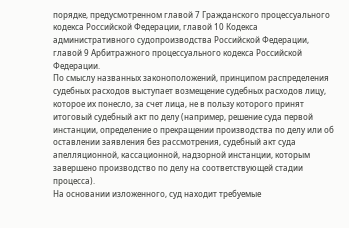порядке, предусмотренном главой 7 Гражданского процессуального кодекса Российской Федерации, главой 10 Кодекса административного судопроизводства Российской Федерации, главой 9 Арбитражного процессуального кодекса Российской Федерации.
По смыслу названных законоположений, принципом распределения судебных расходов выступает возмещение судебных расходов лицу, которое их понесло, за счет лица, не в пользу которого принят итоговый судебный акт по делу (например, решение суда первой инстанции, определение о прекращении производства по делу или об оставлении заявления без рассмотрения, судебный акт суда апелляционной, кассационной, надзорной инстанции, которым завершено производство по делу на соответствующей стадии процесса).
На основании изложенного, суд находит требуемые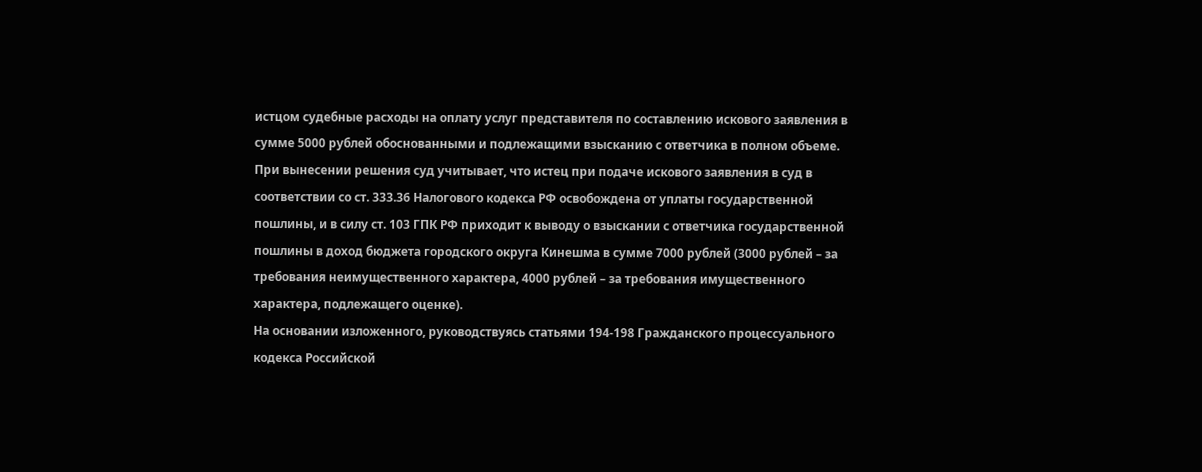истцом судебные расходы на оплату услуг представителя по составлению искового заявления в сумме 5000 рублей обоснованными и подлежащими взысканию с ответчика в полном объеме.
При вынесении решения суд учитывает, что истец при подаче искового заявления в суд в соответствии со ст. 333.36 Налогового кодекса РФ освобождена от уплаты государственной пошлины, и в силу ст. 103 ГПК РФ приходит к выводу о взыскании с ответчика государственной пошлины в доход бюджета городского округа Кинешма в сумме 7000 рублей (3000 рублей – за требования неимущественного характера, 4000 рублей – за требования имущественного характера, подлежащего оценке).
На основании изложенного, руководствуясь статьями 194-198 Гражданского процессуального кодекса Российской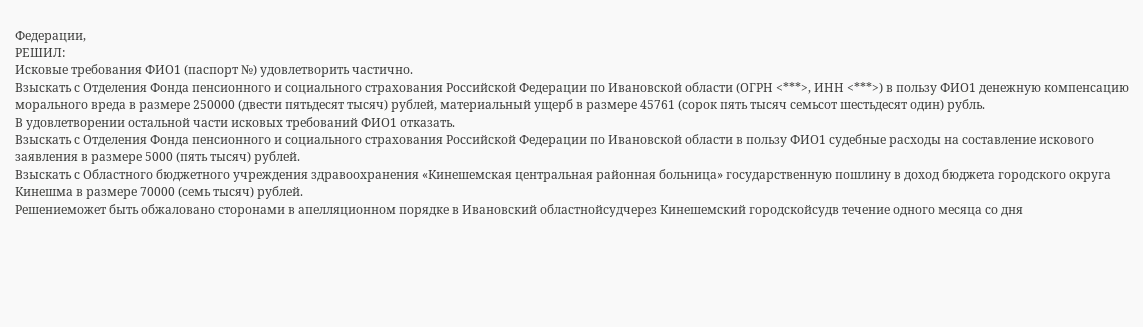Федерации,
РЕШИЛ:
Исковые требования ФИО1 (паспорт №) удовлетворить частично.
Взыскать с Отделения Фонда пенсионного и социального страхования Российской Федерации по Ивановской области (ОГРН <***>, ИНН <***>) в пользу ФИО1 денежную компенсацию морального вреда в размере 250000 (двести пятьдесят тысяч) рублей, материальный ущерб в размере 45761 (сорок пять тысяч семьсот шестьдесят один) рубль.
В удовлетворении остальной части исковых требований ФИО1 отказать.
Взыскать с Отделения Фонда пенсионного и социального страхования Российской Федерации по Ивановской области в пользу ФИО1 судебные расходы на составление искового заявления в размере 5000 (пять тысяч) рублей.
Взыскать с Областного бюджетного учреждения здравоохранения «Кинешемская центральная районная больница» государственную пошлину в доход бюджета городского округа Кинешма в размере 70000 (семь тысяч) рублей.
Решениеможет быть обжаловано сторонами в апелляционном порядке в Ивановский областнойсудчерез Кинешемский городскойсудв течение одного месяца со дня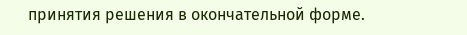принятия решения в окончательной форме.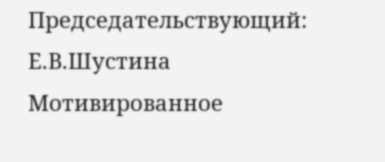Председательствующий: Е.В.Шустина
Мотивированное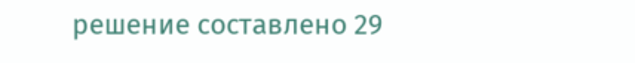решение составлено 29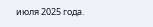июля 2025 года.